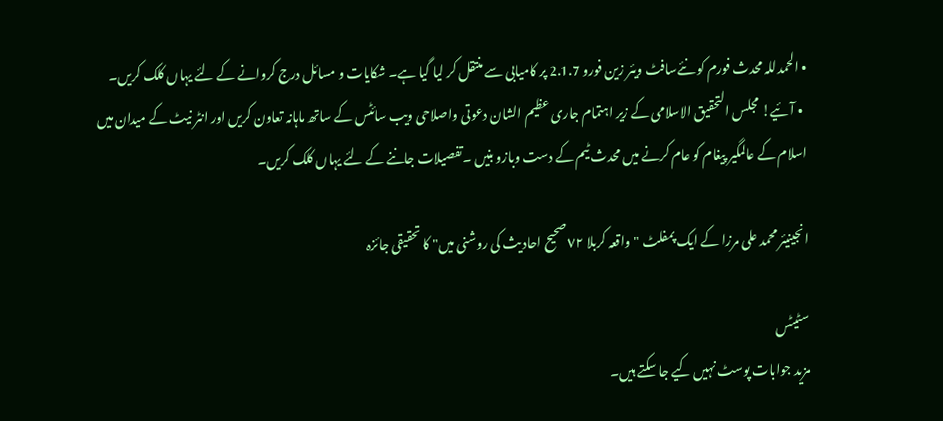• الحمدللہ محدث فورم کو نئےسافٹ ویئر زین فورو 2.1.7 پر کامیابی سے منتقل کر لیا گیا ہے۔ شکایات و مسائل درج کروانے کے لئے یہاں کلک کریں۔
  • آئیے! مجلس التحقیق الاسلامی کے زیر اہتمام جاری عظیم الشان دعوتی واصلاحی ویب سائٹس کے ساتھ ماہانہ تعاون کریں اور انٹر نیٹ کے میدان میں اسلام کے عالمگیر پیغام کو عام کرنے میں محدث ٹیم کے دست وبازو بنیں ۔تفصیلات جاننے کے لئے یہاں کلک کریں۔

انجینیئر محمد علی مرزا کے ایک پمفلٹ "واقعہ کربلا ٧٢ صحیح احادیث کی روشنی میں" کا تحقیقی جائزہ

سٹیٹس
مزید جوابات پوسٹ نہیں کیے جا سکتے ہیں۔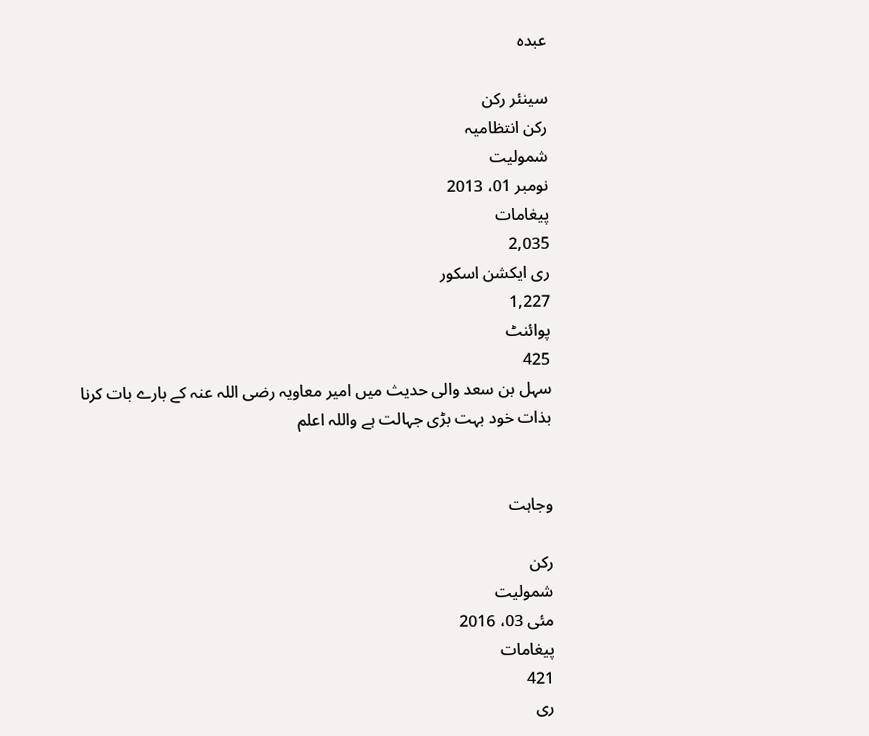عبدہ

سینئر رکن
رکن انتظامیہ
شمولیت
نومبر 01، 2013
پیغامات
2,035
ری ایکشن اسکور
1,227
پوائنٹ
425
سہل بن سعد والی حدیث میں امیر معاویہ رضی اللہ عنہ کے بارے بات کرنا بذات خود بہت بڑی جہالت ہے واللہ اعلم


وجاہت

رکن
شمولیت
مئی 03، 2016
پیغامات
421
ری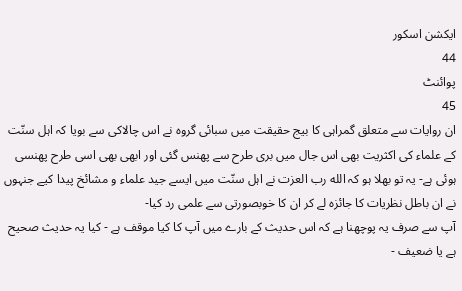ایکشن اسکور
44
پوائنٹ
45
ان روایات سے متعلق گمراہی کا بیج حقیقت میں سبائی گروہ نے اس چالاکی سے بویا کہ اہل سنّت کے علماء کی اکثریت بھی اس جال میں بری طرح سے پھنس گئی اور ابھی بھی اسی طرح پھنسی ہوئی ہے- یہ تو بھلا ہو کہ الله رب العزت نے اہل سنّت میں ایسے جید علماء و مشائخ پیدا کیے جنہوں نے ان باطل نظریات کا جائزہ لے کر ان کا خوبصورتی سے علمی رد کیا-
آپ سے صرف یہ پوچھنا ہے کہ اس حدیث کے بارے میں آپ کا کیا موقف ہے - کیا یہ حدیث صحیح ہے یا ضعیف -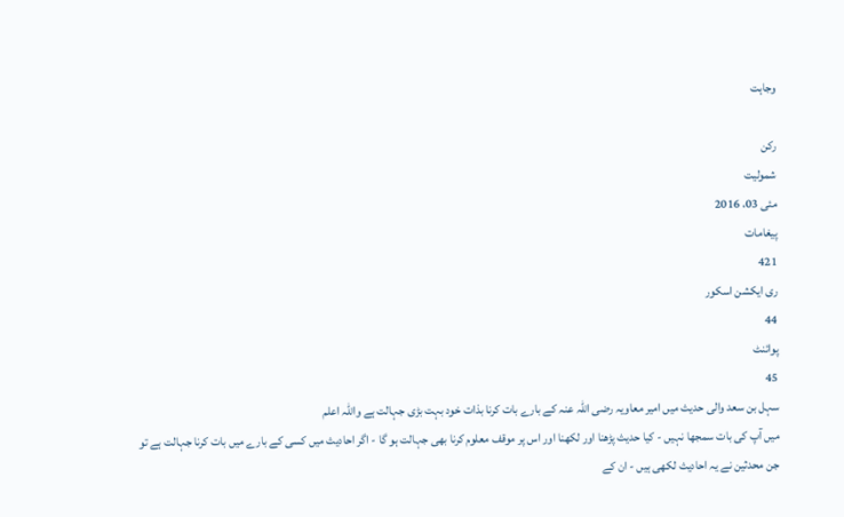وجاہت

رکن
شمولیت
مئی 03، 2016
پیغامات
421
ری ایکشن اسکور
44
پوائنٹ
45
سہل بن سعد والی حدیث میں امیر معاویہ رضی اللہ عنہ کے بارے بات کرنا بذات خود بہت بڑی جہالت ہے واللہ اعلم
میں آپ کی بات سمجھا نہیں - کیا حدیث پڑھنا اور لکھنا اور اس پر موقف معلوم کرنا بھی جہالت ہو گا - اگر احادیث میں کسی کے بارے میں بات کرنا جہالت ہے تو جن محدثین نے یہ احادیث لکھی ہیں - ان کے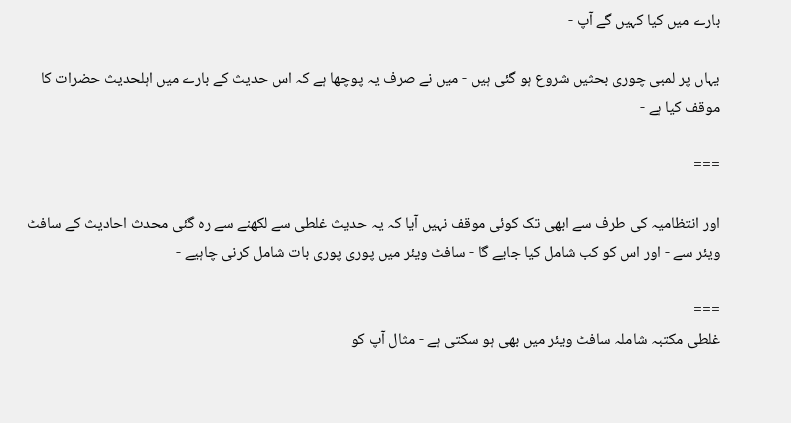بارے میں کیا کہیں گے آپ -

یہاں پر لمبی چوری بحثیں شروع ہو گئی ہیں - میں نے صرف یہ پوچھا ہے کہ اس حدیث کے بارے میں اہلحدیث حضرات کا موقف کیا ہے -

===

اور انتظامیہ کی طرف سے ابھی تک کوئی موقف نہیں آیا کہ یہ حدیث غلطی سے لکھنے سے رہ گئی محدث احادیث کے سافٹ ویئر سے - اور اس کو کب شامل کیا جایے گا - سافٹ ویئر میں پوری پوری بات شامل کرنی چاہیے -

===
غلطی مکتبہ شاملہ سافٹ ویئر میں بھی ہو سکتی ہے - مثال آپ کو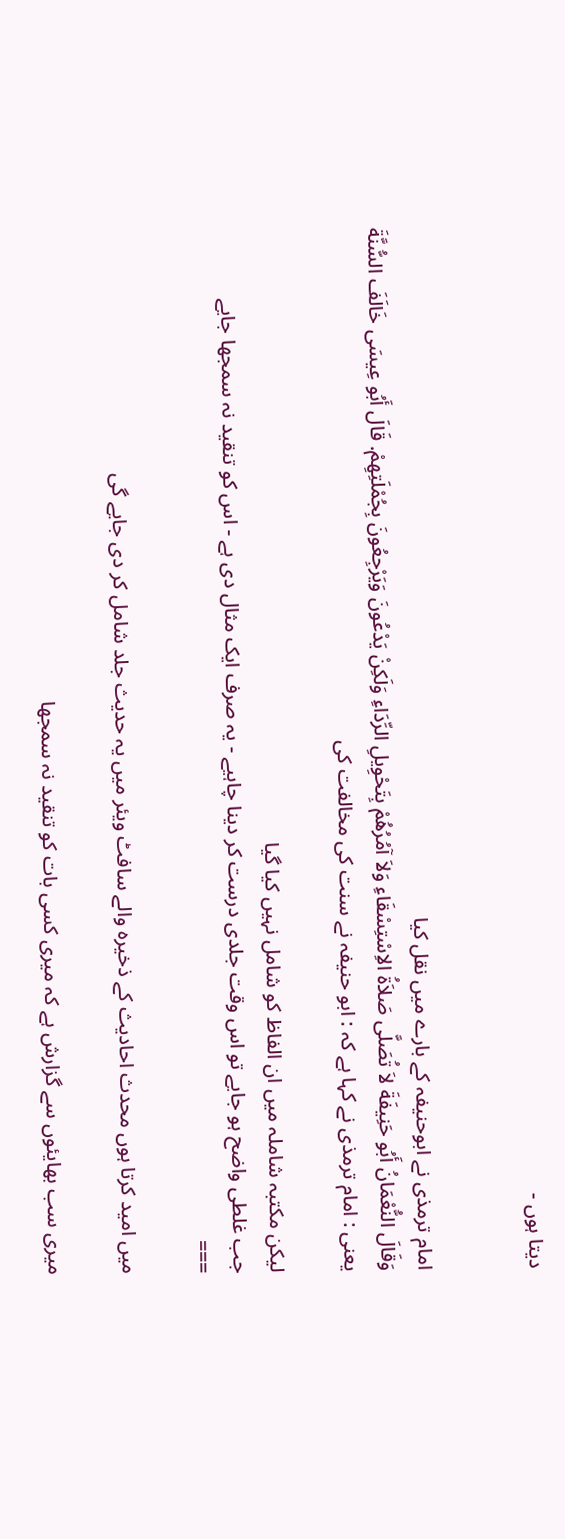دیتا ہوں -


امام ترمذی نے ابوحنیفہ کے بارے میں نقل کیا
وَقَالَ النُّعْمَانُ أَبُو حَنِيفَةَ لاَ تُصَلَّى صَلاَةُ الاِسْتِسْقَاءِ وَلاَ آمُرُهُمْ بِتَحْوِيلِ الرِّدَاءِ وَلَكِنْ يَدْعُونَ وَيَرْجِعُونَ بِجُمْلَتِهِمْ. قَالَ أَبُو عِيسَى خَالَفَ السُّنَّةَ
یعنی : امام ترمذی نے کہا ہے کہ : ابو حنیفہ نے سنت کی مخالفت کی

لیکن مکتبہ شاملہ میں ان الفاظ کو شامل نہیں کیا گیا
جب غلطی واضح ہو جایے تو اس وقت جلدی درست کر دینا چاہیے - یہ صرف ایک مثال دی ہے - اس کو تنقید نہ سمجھا جایے
===

میں امید کرتا ہوں محدث احادیث کے ذخیرہ والے سافٹ ویئر میں یہ حدیث جلد شامل کر دی جایے گی

میری سب بھایئوں سے گزارش ہے کہ میری کسی بات کو تنقید نہ سمجھا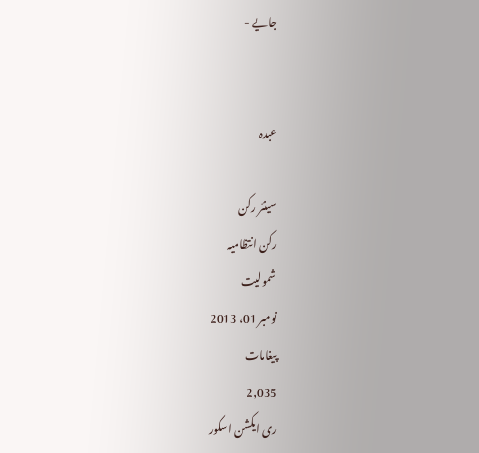جایے -


عبدہ

سینئر رکن
رکن انتظامیہ
شمولیت
نومبر 01، 2013
پیغامات
2,035
ری ایکشن اسکور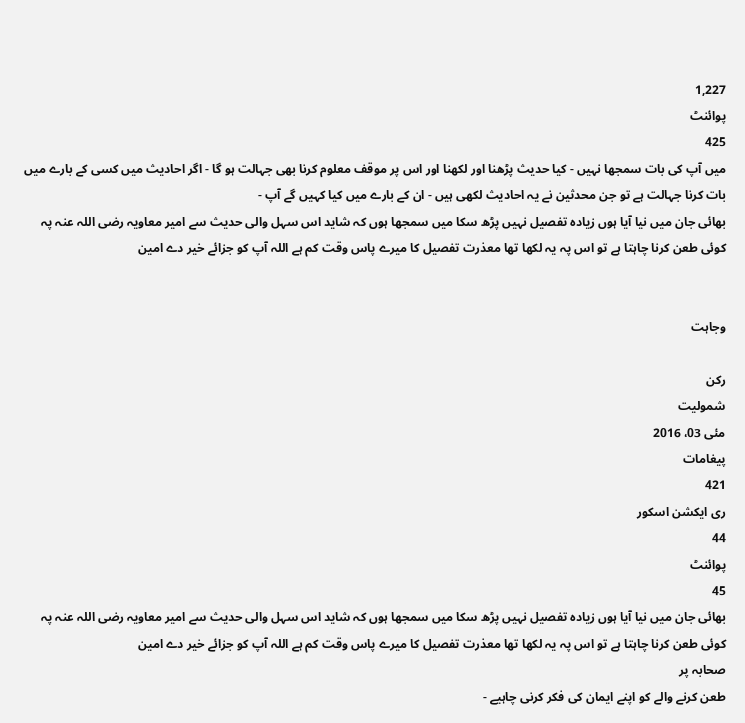1,227
پوائنٹ
425
میں آپ کی بات سمجھا نہیں - کیا حدیث پڑھنا اور لکھنا اور اس پر موقف معلوم کرنا بھی جہالت ہو گا - اگر احادیث میں کسی کے بارے میں بات کرنا جہالت ہے تو جن محدثین نے یہ احادیث لکھی ہیں - ان کے بارے میں کیا کہیں گے آپ -
بھائی جان میں نیا آیا ہوں زیادہ تفصیل نہیں پڑھ سکا میں سمجھا ہوں کہ شاید اس سہل والی حدیث سے امیر معاویہ رضی اللہ عنہ پہ کوئی طعن کرنا چاہتا ہے تو اس پہ یہ لکھا تھا معذرت تفصیل کا میرے پاس وقت کم ہے اللہ آپ کو جزائے خیر دے امین


وجاہت

رکن
شمولیت
مئی 03، 2016
پیغامات
421
ری ایکشن اسکور
44
پوائنٹ
45
بھائی جان میں نیا آیا ہوں زیادہ تفصیل نہیں پڑھ سکا میں سمجھا ہوں کہ شاید اس سہل والی حدیث سے امیر معاویہ رضی اللہ عنہ پہ کوئی طعن کرنا چاہتا ہے تو اس پہ یہ لکھا تھا معذرت تفصیل کا میرے پاس وقت کم ہے اللہ آپ کو جزائے خیر دے امین
صحابہ پر
طعن کرنے والے کو اپنے ایمان کی فکر کرنی چاہیے -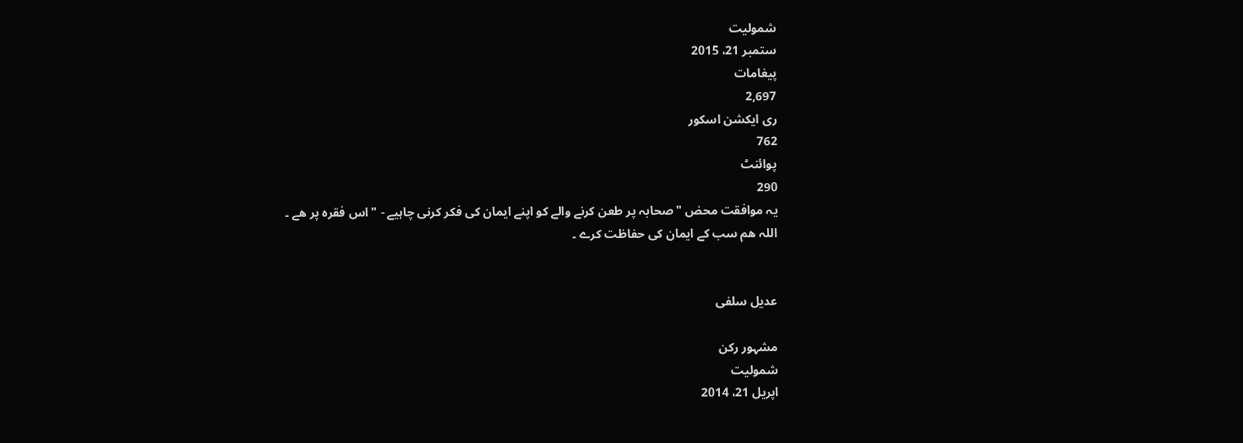شمولیت
ستمبر 21، 2015
پیغامات
2,697
ری ایکشن اسکور
762
پوائنٹ
290
یہ موافقت محض " صحابہ پر طعن کرنے والے کو اپنے ایمان کی فکر کرنی چاہیے - " اس فقرہ پر هے ۔
اللہ هم سب کے ایمان کی حفاظت کرے ۔


عدیل سلفی

مشہور رکن
شمولیت
اپریل 21، 2014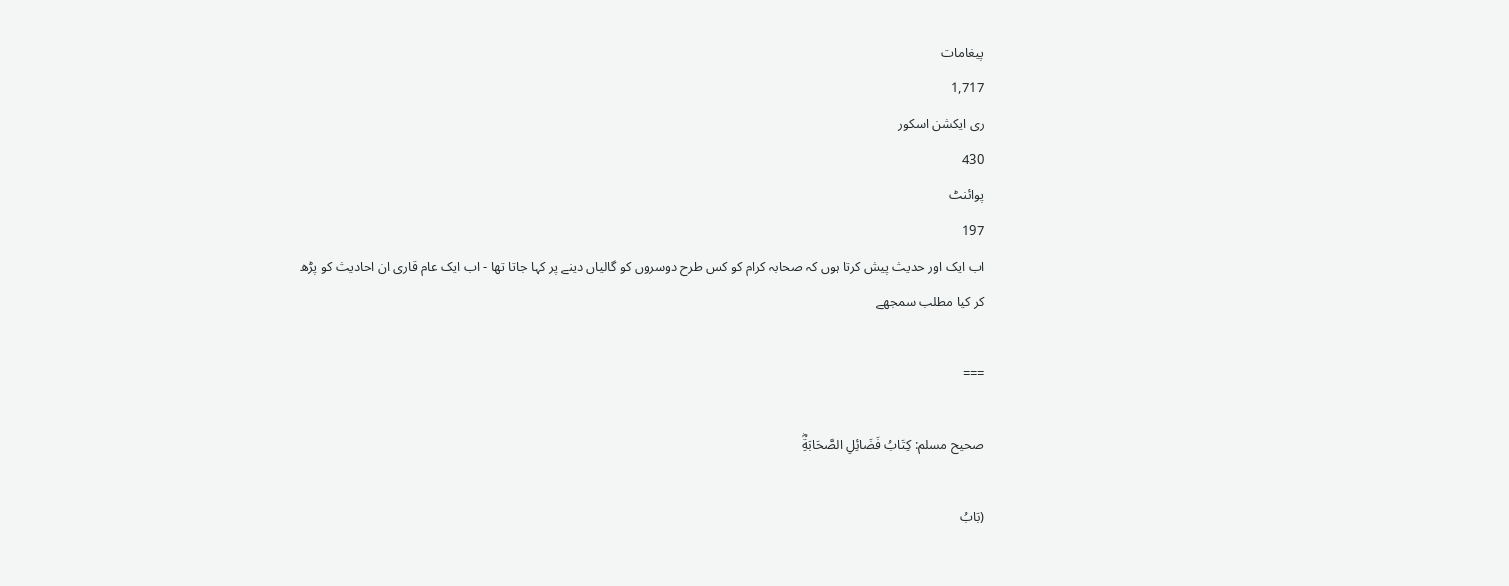پیغامات
1,717
ری ایکشن اسکور
430
پوائنٹ
197
اب ایک اور حدیث پیش کرتا ہوں کہ صحابہ کرام کو کس طرح دوسروں کو گالیاں دینے پر کہا جاتا تھا - اب ایک عام قاری ان احادیث کو پڑھ کر کیا مطلب سمجھے

===

صحيح مسلم: كِتَابُ فَضَائِلِ الصَّحَابَةِؓ

(بَابُ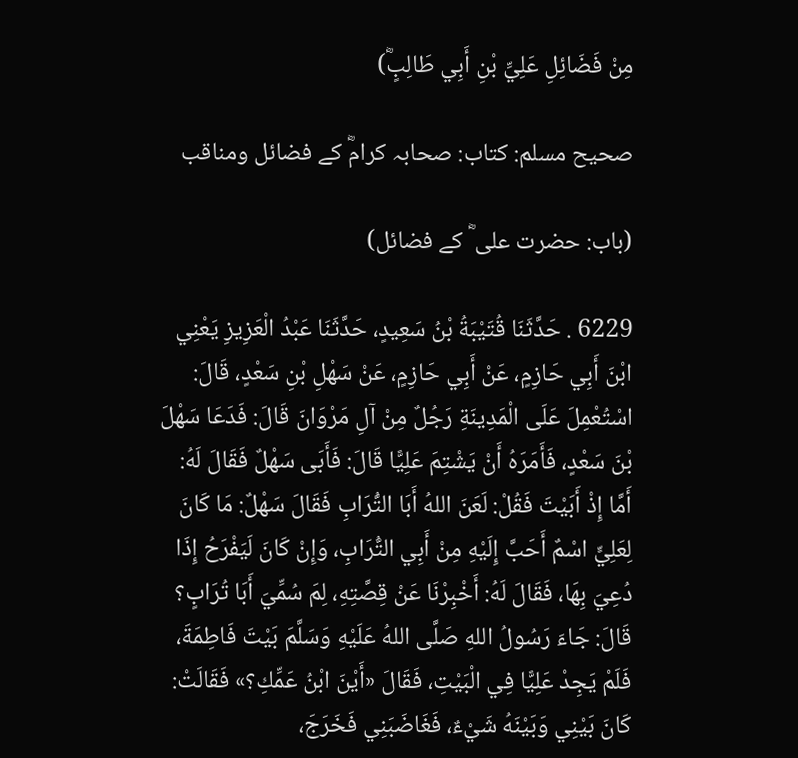مِنْ فَضَائِلِ عَلِيِّ بْنِ أَبِي طَالِبٍؓ)

صحیح مسلم: کتاب: صحابہ کرامؓ کے فضائل ومناقب

(باب: حضرت علی ؓ کے فضائل)

6229 . حَدَّثَنَا قُتَيْبَةُ بْنُ سَعِيدٍ، حَدَّثَنَا عَبْدُ الْعَزِيزِ يَعْنِي ابْنَ أَبِي حَازِمٍ، عَنْ أَبِي حَازِمٍ، عَنْ سَهْلِ بْنِ سَعْدٍ، قَالَ: اسْتُعْمِلَ عَلَى الْمَدِينَةِ رَجُلٌ مِنْ آلِ مَرْوَانَ قَالَ: فَدَعَا سَهْلَ بْنَ سَعْدٍ، فَأَمَرَهُ أَنْ يَشْتِمَ عَلِيًّا قَالَ: فَأَبَى سَهْلٌ فَقَالَ لَهُ: أَمَّا إِذْ أَبَيْتَ فَقُلْ: لَعَنَ اللهُ أَبَا التُّرَابِ فَقَالَ سَهْلٌ: مَا كَانَ لِعَلِيٍّ اسْمٌ أَحَبَّ إِلَيْهِ مِنْ أَبِي التُّرَابِ، وَإِنْ كَانَ لَيَفْرَحُ إِذَا دُعِيَ بِهَا، فَقَالَ لَهُ: أَخْبِرْنَا عَنْ قِصَّتِهِ، لِمَ سُمِّيَ أَبَا تُرَابٍ؟ قَالَ: جَاءَ رَسُولُ اللهِ صَلَّى اللهُ عَلَيْهِ وَسَلَّمَ بَيْتَ فَاطِمَةَ، فَلَمْ يَجِدْ عَلِيًّا فِي الْبَيْتِ، فَقَالَ «أَيْنَ ابْنُ عَمِّكِ؟» فَقَالَتْ: كَانَ بَيْنِي وَبَيْنَهُ شَيْءٌ، فَغَاضَبَنِي فَخَرَجَ،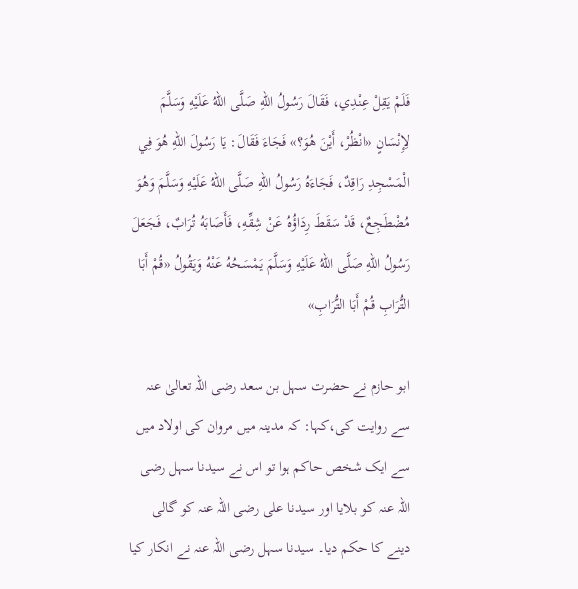فَلَمْ يَقِلْ عِنْدِي، فَقَالَ رَسُولُ اللهِ صَلَّى اللهُ عَلَيْهِ وَسَلَّمَ لِإِنْسَانٍ «انْظُرْ، أَيْنَ هُوَ؟» فَجَاءَ فَقَالَ: يَا رَسُولَ اللهِ هُوَ فِي الْمَسْجِدِ رَاقِدٌ، فَجَاءَهُ رَسُولُ اللهِ صَلَّى اللهُ عَلَيْهِ وَسَلَّمَ وَهُوَ مُضْطَجِعٌ، قَدْ سَقَطَ رِدَاؤُهُ عَنْ شِقِّهِ، فَأَصَابَهُ تُرَابٌ، فَجَعَلَ رَسُولُ اللهِ صَلَّى اللهُ عَلَيْهِ وَسَلَّمَ يَمْسَحُهُ عَنْهُ وَيَقُولُ «قُمْ أَبَا التُّرَابِ قُمْ أَبَا التُّرَابِ»

ابو حازم نے حضرت سہل بن سعد رضی اللہ تعالیٰ عنہ سے روایت کی،کہا: کہ مدینہ میں مروان کی اولاد میں سے ایک شخص حاکم ہوا تو اس نے سیدنا سہل رضی اللہ عنہ کو بلایا اور سیدنا علی رضی اللہ عنہ کو گالی دینے کا حکم دیا۔ سیدنا سہل رضی اللہ عنہ نے انکار کیا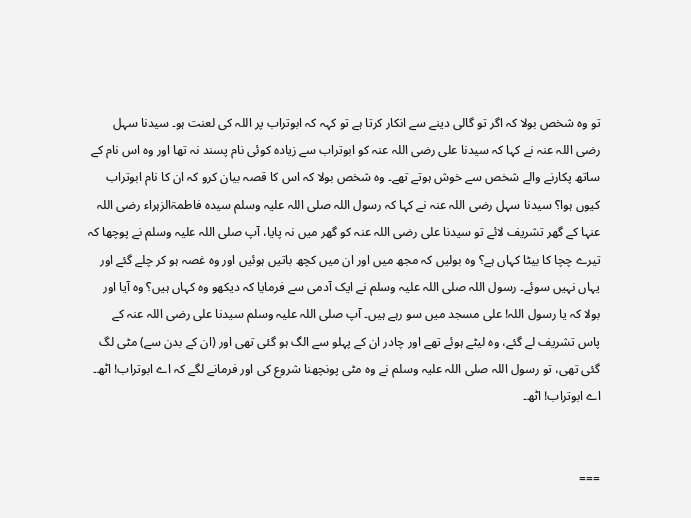تو وہ شخص بولا کہ اگر تو گالی دینے سے انکار کرتا ہے تو کہہ کہ ابوتراب پر اللہ کی لعنت ہو۔ سیدنا سہل رضی اللہ عنہ نے کہا کہ سیدنا علی رضی اللہ عنہ کو ابوتراب سے زیادہ کوئی نام پسند نہ تھا اور وہ اس نام کے ساتھ پکارنے والے شخص سے خوش ہوتے تھے۔ وہ شخص بولا کہ اس کا قصہ بیان کرو کہ ان کا نام ابوتراب کیوں ہوا؟ سیدنا سہل رضی اللہ عنہ نے کہا کہ رسول اللہ صلی اللہ علیہ وسلم سیدہ فاطمۃالزہراء رضی اللہ عنہا کے گھر تشریف لائے تو سیدنا علی رضی اللہ عنہ کو گھر میں نہ پایا، آپ صلی اللہ علیہ وسلم نے پوچھا کہ تیرے چچا کا بیٹا کہاں ہے؟ وہ بولیں کہ مجھ میں اور ان میں کچھ باتیں ہوئیں اور وہ غصہ ہو کر چلے گئے اور یہاں نہیں سوئے۔ رسول اللہ صلی اللہ علیہ وسلم نے ایک آدمی سے فرمایا کہ دیکھو وہ کہاں ہیں؟ وہ آیا اور بولا کہ یا رسول اللہ! علی مسجد میں سو رہے ہیں۔ آپ صلی اللہ علیہ وسلم سیدنا علی رضی اللہ عنہ کے پاس تشریف لے گئے، وہ لیٹے ہوئے تھے اور چادر ان کے پہلو سے الگ ہو گئی تھی اور (ان کے بدن سے) مٹی لگ گئی تھی، تو رسول اللہ صلی اللہ علیہ وسلم نے وہ مٹی پونچھنا شروع کی اور فرمانے لگے کہ اے ابوتراب! اٹھ۔ اے ابوتراب! اٹھ۔


===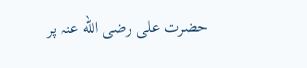حضرت علی رضی الله عنہ پر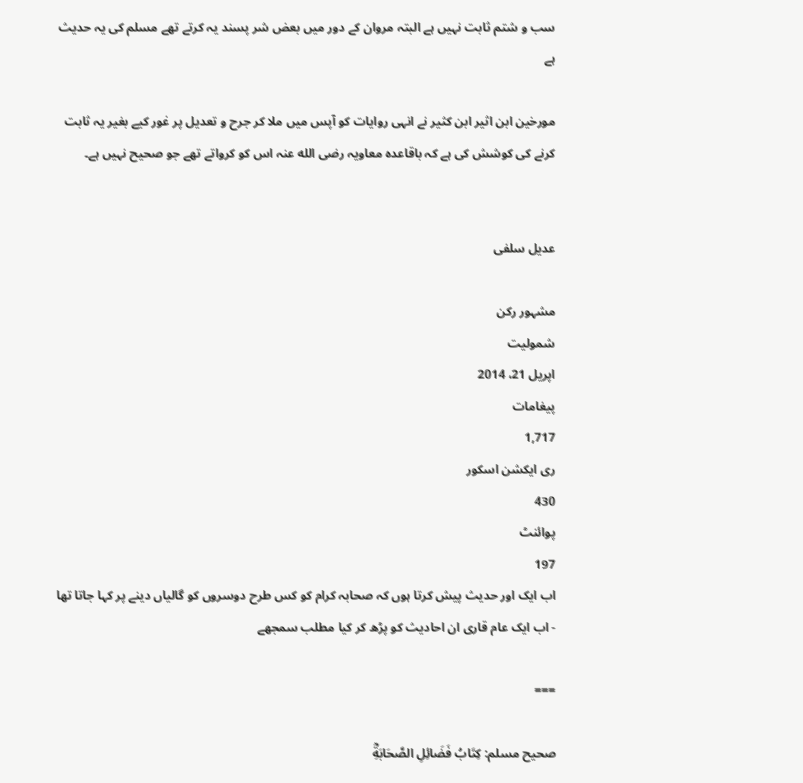سب و شتم ثابت نہیں ہے البتہ مروان کے دور میں بعض شر پسند یہ کرتے تھے مسلم کی یہ حدیث ہے

مورخین ابن اثیر ابن کثیر نے انہی روایات کو آپس میں ملا کر جرح و تعدیل پر غور کیے بغیر یہ ثابت کرنے کی کوشش کی ہے کہ باقاعدہ معاویہ رضی الله عنہ اس کو کرواتے تھے جو صحیح نہیں ہے۔


عدیل سلفی

مشہور رکن
شمولیت
اپریل 21، 2014
پیغامات
1,717
ری ایکشن اسکور
430
پوائنٹ
197
اب ایک اور حدیث پیش کرتا ہوں کہ صحابہ کرام کو کس طرح دوسروں کو گالیاں دینے پر کہا جاتا تھا - اب ایک عام قاری ان احادیث کو پڑھ کر کیا مطلب سمجھے

===

صحيح مسلم: كِتَابُ فَضَائِلِ الصَّحَابَةِؓ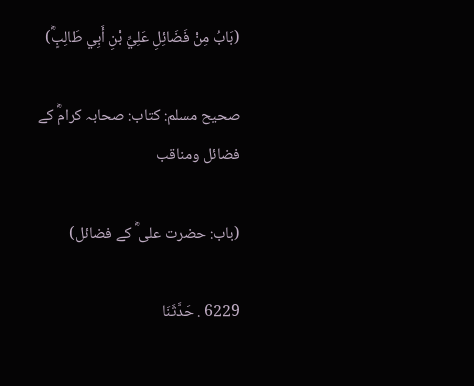(بَابُ مِنْ فَضَائِلِ عَلِيِّ بْنِ أَبِي طَالِبٍؓ)

صحیح مسلم: کتاب: صحابہ کرامؓ کے فضائل ومناقب

(باب: حضرت علی ؓ کے فضائل)

6229 . حَدَّثَنَا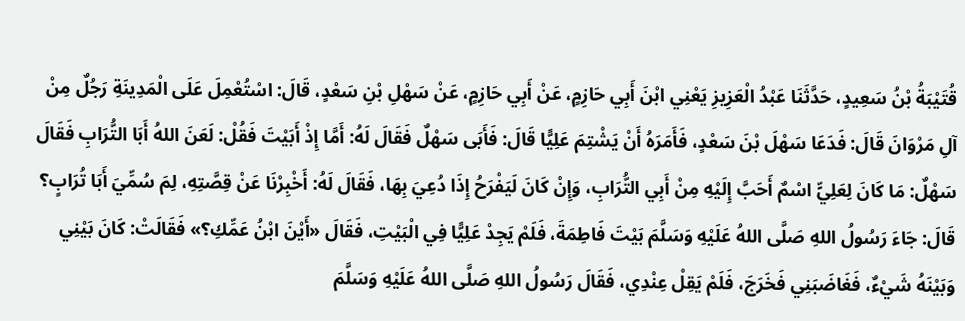قُتَيْبَةُ بْنُ سَعِيدٍ، حَدَّثَنَا عَبْدُ الْعَزِيزِ يَعْنِي ابْنَ أَبِي حَازِمٍ، عَنْ أَبِي حَازِمٍ، عَنْ سَهْلِ بْنِ سَعْدٍ، قَالَ: اسْتُعْمِلَ عَلَى الْمَدِينَةِ رَجُلٌ مِنْ آلِ مَرْوَانَ قَالَ: فَدَعَا سَهْلَ بْنَ سَعْدٍ، فَأَمَرَهُ أَنْ يَشْتِمَ عَلِيًّا قَالَ: فَأَبَى سَهْلٌ فَقَالَ لَهُ: أَمَّا إِذْ أَبَيْتَ فَقُلْ: لَعَنَ اللهُ أَبَا التُّرَابِ فَقَالَ سَهْلٌ: مَا كَانَ لِعَلِيٍّ اسْمٌ أَحَبَّ إِلَيْهِ مِنْ أَبِي التُّرَابِ، وَإِنْ كَانَ لَيَفْرَحُ إِذَا دُعِيَ بِهَا، فَقَالَ لَهُ: أَخْبِرْنَا عَنْ قِصَّتِهِ، لِمَ سُمِّيَ أَبَا تُرَابٍ؟ قَالَ: جَاءَ رَسُولُ اللهِ صَلَّى اللهُ عَلَيْهِ وَسَلَّمَ بَيْتَ فَاطِمَةَ، فَلَمْ يَجِدْ عَلِيًّا فِي الْبَيْتِ، فَقَالَ «أَيْنَ ابْنُ عَمِّكِ؟» فَقَالَتْ: كَانَ بَيْنِي وَبَيْنَهُ شَيْءٌ، فَغَاضَبَنِي فَخَرَجَ، فَلَمْ يَقِلْ عِنْدِي، فَقَالَ رَسُولُ اللهِ صَلَّى اللهُ عَلَيْهِ وَسَلَّمَ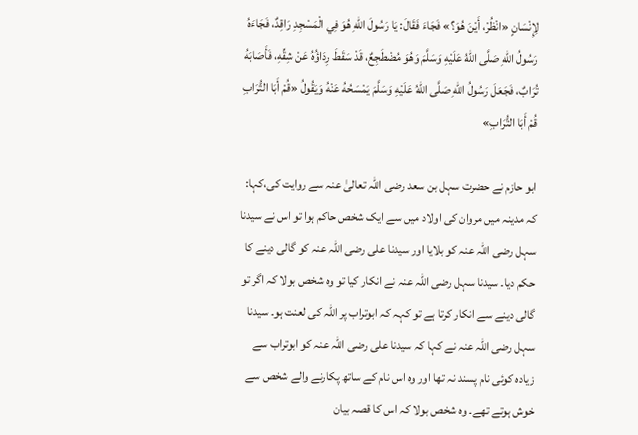لِإِنْسَانٍ «انْظُرْ، أَيْنَ هُوَ؟» فَجَاءَ فَقَالَ: يَا رَسُولَ اللهِ هُوَ فِي الْمَسْجِدِ رَاقِدٌ، فَجَاءَهُ رَسُولُ اللهِ صَلَّى اللهُ عَلَيْهِ وَسَلَّمَ وَهُوَ مُضْطَجِعٌ، قَدْ سَقَطَ رِدَاؤُهُ عَنْ شِقِّهِ، فَأَصَابَهُ تُرَابٌ، فَجَعَلَ رَسُولُ اللهِ صَلَّى اللهُ عَلَيْهِ وَسَلَّمَ يَمْسَحُهُ عَنْهُ وَيَقُولُ «قُمْ أَبَا التُّرَابِ قُمْ أَبَا التُّرَابِ»

ابو حازم نے حضرت سہل بن سعد رضی اللہ تعالیٰ عنہ سے روایت کی،کہا: کہ مدینہ میں مروان کی اولاد میں سے ایک شخص حاکم ہوا تو اس نے سیدنا سہل رضی اللہ عنہ کو بلایا اور سیدنا علی رضی اللہ عنہ کو گالی دینے کا حکم دیا۔ سیدنا سہل رضی اللہ عنہ نے انکار کیا تو وہ شخص بولا کہ اگر تو گالی دینے سے انکار کرتا ہے تو کہہ کہ ابوتراب پر اللہ کی لعنت ہو۔ سیدنا سہل رضی اللہ عنہ نے کہا کہ سیدنا علی رضی اللہ عنہ کو ابوتراب سے زیادہ کوئی نام پسند نہ تھا اور وہ اس نام کے ساتھ پکارنے والے شخص سے خوش ہوتے تھے۔ وہ شخص بولا کہ اس کا قصہ بیان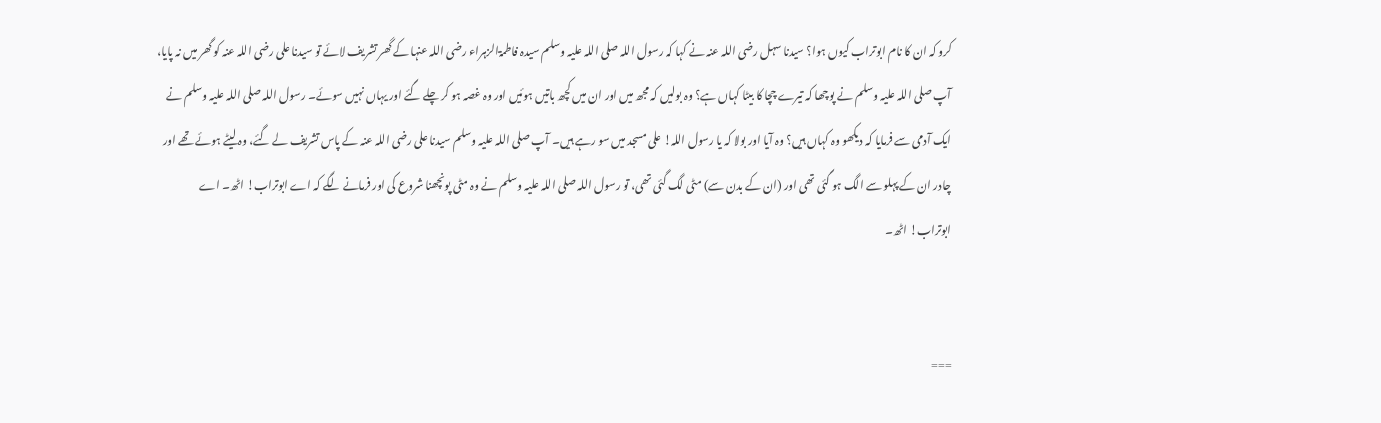کرو کہ ان کا نام ابوتراب کیوں ہوا؟ سیدنا سہل رضی اللہ عنہ نے کہا کہ رسول اللہ صلی اللہ علیہ وسلم سیدہ فاطمۃالزہراء رضی اللہ عنہا کے گھر تشریف لائے تو سیدنا علی رضی اللہ عنہ کو گھر میں نہ پایا، آپ صلی اللہ علیہ وسلم نے پوچھا کہ تیرے چچا کا بیٹا کہاں ہے؟ وہ بولیں کہ مجھ میں اور ان میں کچھ باتیں ہوئیں اور وہ غصہ ہو کر چلے گئے اور یہاں نہیں سوئے۔ رسول اللہ صلی اللہ علیہ وسلم نے ایک آدمی سے فرمایا کہ دیکھو وہ کہاں ہیں؟ وہ آیا اور بولا کہ یا رسول اللہ! علی مسجد میں سو رہے ہیں۔ آپ صلی اللہ علیہ وسلم سیدنا علی رضی اللہ عنہ کے پاس تشریف لے گئے، وہ لیٹے ہوئے تھے اور چادر ان کے پہلو سے الگ ہو گئی تھی اور (ان کے بدن سے) مٹی لگ گئی تھی، تو رسول اللہ صلی اللہ علیہ وسلم نے وہ مٹی پونچھنا شروع کی اور فرمانے لگے کہ اے ابوتراب! اٹھ۔ اے ابوتراب! اٹھ۔


===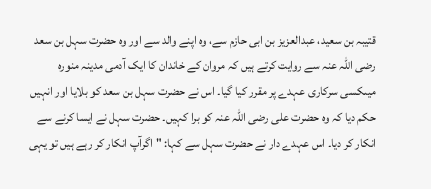قتیبہ بن سعید، عبدالعزیز بن ابی حازم سے، وہ اپنے والد سے اور وہ حضرت سہل بن سعد رضی اللہ عنہ سے روایت کرتے ہیں کہ مروان کے خاندان کا ایک آدمی مدینہ منورہ میںکسی سرکاری عہدے پر مقرر کیا گیا۔ اس نے حضرت سہل بن سعد کو بلایا اور انہیں حکم دیا کہ وہ حضرت علی رضی اللہ عنہ کو برا کہیں۔ حضرت سہل نے ایسا کرنے سے انکار کر دیا۔ اس عہدے دار نے حضرت سہل سے کہا: "اگرآپ انکار کر رہے ہیں تو یہی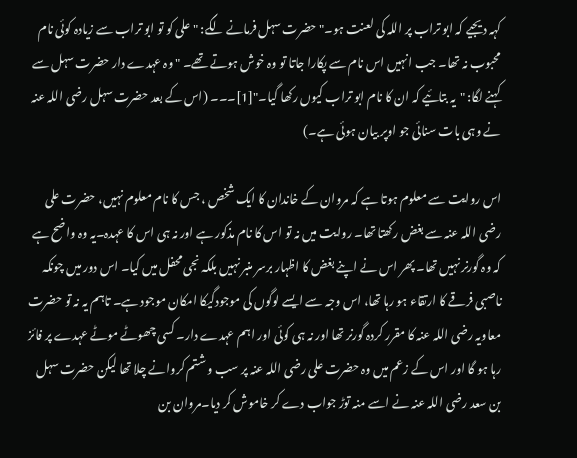کہہ دیجیے کہ ابو تراب پر اللہ کی لعنت ہو۔" حضرت سہل فرمانے لگے: "علی کو تو ابو تراب سے زیادہ کوئی نام محبوب نہ تھا۔ جب انہیں اس نام سے پکارا جاتا تو وہ خوش ہوتے تھے۔ " وہ عہدے دار حضرت سہل سے کہنے لگا: "یہ بتائیے کہ ان کا نام ابو تراب کیوں رکھا گیا۔"[1]۔۔۔ (اس کے بعد حضرت سہل رضی اللہ عنہ نے وہی بات سنائی جو اوپر بیان ہوئی ہے۔)

اس روایت سے معلوم ہوتا ہے کہ مروان کے خاندان کا ایک شخص ، جس کا نام معلوم نہیں، حضرت علی رضی اللہ عنہ سے بغض رکھتا تھا۔ روایت میں نہ تو اس کا نام مذکور ہے اور نہ ہی اس کا عہدہ۔یہ وہ واضح ہے کہ وہ گورنر نہیں تھا۔ پھر اس نے اپنے بغض کا اظہار برسر منبر نہیں بلکہ نجی محفل میں کیا۔ اس دور میں چونکہ ناصبی فرقے کا ارتقاء ہو رہا تھا، اس وجہ سے ایسے لوگوں کی موجودگیکا امکان موجود ہے۔ تاہم یہ نہ تو حضرت معاویہ رضی اللہ عنہ کا مقرر کردہ گورنر تھا اور نہ ہی کوئی اور اہم عہدے دار۔ کسی چھوٹے موٹے عہدے پر فائز رہا ہو گا اور اس کے زعم میں وہ حضرت علی رضی اللہ عنہ پر سب و شتم کروانے چلا تھا لیکن حضرت سہل بن سعد رضی اللہ عنہ نے اسے منہ توڑ جواب دے کر خاموش کر دیا۔مروان بن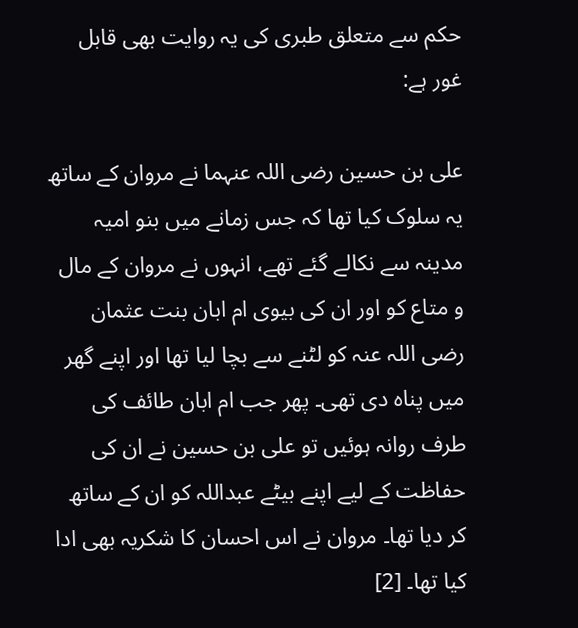حکم سے متعلق طبری کی یہ روایت بھی قابل غور ہے:

علی بن حسین رضی اللہ عنہما نے مروان کے ساتھ یہ سلوک کیا تھا کہ جس زمانے میں بنو امیہ مدینہ سے نکالے گئے تھے، انہوں نے مروان کے مال و متاع کو اور ان کی بیوی ام ابان بنت عثمان رضی اللہ عنہ کو لٹنے سے بچا لیا تھا اور اپنے گھر میں پناہ دی تھی۔ پھر جب ام ابان طائف کی طرف روانہ ہوئیں تو علی بن حسین نے ان کی حفاظت کے لیے اپنے بیٹے عبداللہ کو ان کے ساتھ کر دیا تھا۔ مروان نے اس احسان کا شکریہ بھی ادا کیا تھا۔ [2]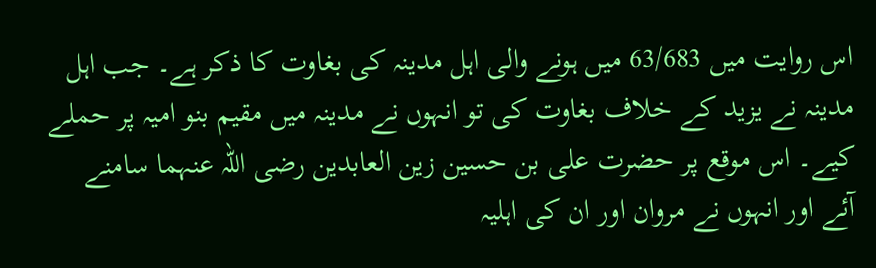اس روایت میں 63/683 میں ہونے والی اہل مدینہ کی بغاوت کا ذکر ہے۔ جب اہل مدینہ نے یزید کے خلاف بغاوت کی تو انہوں نے مدینہ میں مقیم بنو امیہ پر حملے کیے۔ اس موقع پر حضرت علی بن حسین زین العابدین رضی اللہ عنہما سامنے آئے اور انہوں نے مروان اور ان کی اہلیہ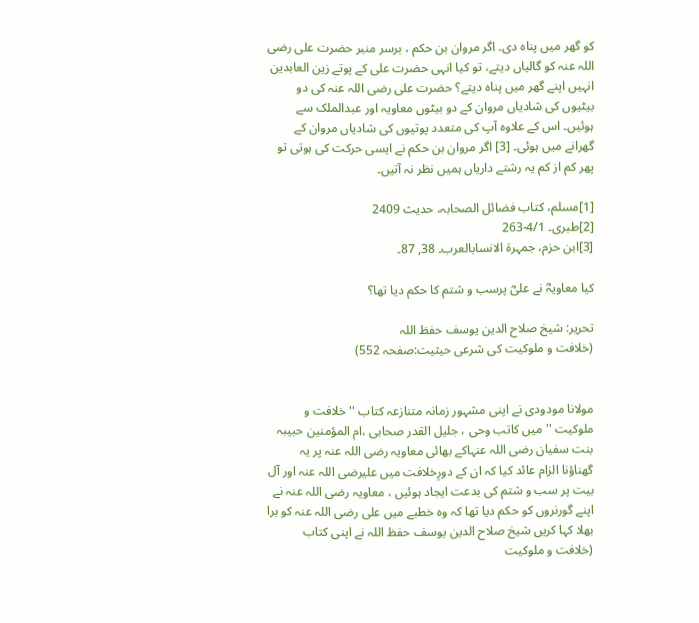کو گھر میں پناہ دی۔ اگر مروان بن حکم ، برسر منبر حضرت علی رضی اللہ عنہ کو گالیاں دیتے، تو کیا انہی حضرت علی کے پوتے زین العابدین انہیں اپنے گھر میں پناہ دیتے؟ حضرت علی رضی اللہ عنہ کی دو بیٹیوں کی شادیاں مروان کے دو بیٹوں معاویہ اور عبدالملک سے ہوئیں۔ اس کے علاوہ آپ کی متعدد پوتیوں کی شادیاں مروان کے گھرانے میں ہوئی۔ [3] اگر مروان بن حکم نے ایسی حرکت کی ہوتی تو پھر کم از کم یہ رشتے داریاں ہمیں نظر نہ آتیں۔

[1]مسلم، کتاب فضائل الصحابہ، حدیث 2409
[2]طبری۔ 4/1-263
[3]ابن حزم، جمہرۃ الانسابالعرب۔ 38, 87۔

کیا معاویہؓ نے علیؓ پرسب و شتم کا حکم دیا تھا؟

تحریر: شیخ صلاح الدین یوسف حفظ اللہ
(خلافت و ملوکیت کی شرعی حیثیت:صفحہ 552)


مولانا مودودی نے اپنی مشہور زمانہ متنازعہ کتاب '' خلافت و ملوکیت '' میں کاتب وحی ، جلیل القدر صحابی ،ام المؤمنین حبیبہ بنت سفیان رضی اللہ عنہاکے بھائی معاویہ رضی اللہ عنہ پر یہ گھناؤنا الزام عائد کیا کہ ان کے دورِخلافت میں علیرضی اللہ عنہ اور آل بیت پر سب و شتم کی بدعت ایجاد ہوئیں ، معاویہ رضی اللہ عنہ نے اپنے گورنروں کو حکم دیا تھا کہ وہ خطبے میں علی رضی اللہ عنہ کو برا بھلا کہا کریں شیخ صلاح الدین یوسف حفظ اللہ نے اپنی کتاب (خلافت و ملوکیت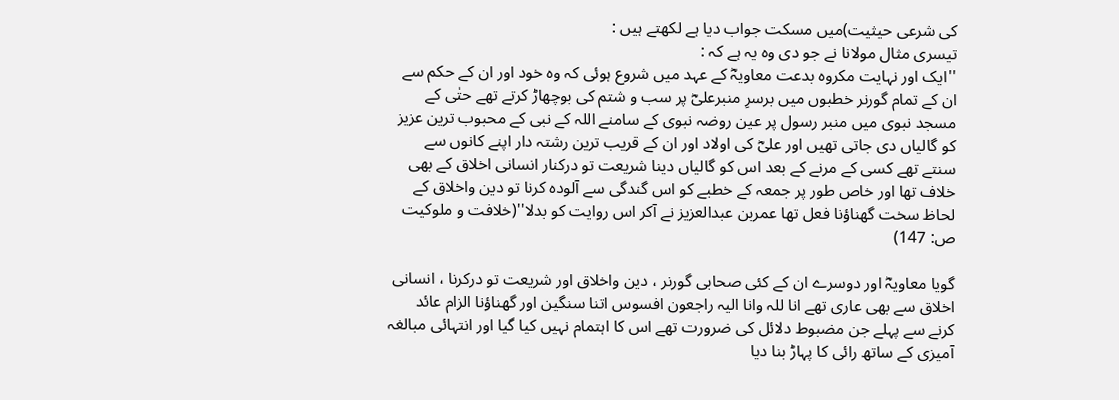کی شرعی حیثیت)میں مسکت جواب دیا ہے لکھتے ہیں :
تیسری مثال مولانا نے جو دی وہ یہ ہے کہ :
''ایک اور نہایت مکروہ بدعت معاویہؓ کے عہد میں شروع ہوئی کہ وہ خود اور ان کے حکم سے ان کے تمام گورنر خطبوں میں برسرِ منبرعلیؓ پر سب و شتم کی بوچھاڑ کرتے تھے حتٰی کے مسجد نبوی میں منبر رسول پر عین روضہ نبوی کے سامنے اللہ کے نبی کے محبوب ترین عزیز کو گالیاں دی جاتی تھیں اور علیؓ کی اولاد اور ان کے قریب ترین رشتہ دار اپنے کانوں سے سنتے تھے کسی کے مرنے کے بعد اس کو گالیاں دینا شریعت تو درکنار انسانی اخلاق کے بھی خلاف تھا اور خاص طور پر جمعہ کے خطبے کو اس گندگی سے آلودہ کرنا تو دین واخلاق کے لحاظ سخت گھناؤنا فعل تھا عمربن عبدالعزیز نے آکر اس روایت کو بدلا''(خلافت و ملوکیت ص: 147)

گویا معاویہؓ اور دوسرے ان کے کئی صحابی گورنر ، دین واخلاق اور شریعت تو درکرنا ، انسانی اخلاق سے بھی عاری تھے انا للہ وانا الیہ راجعون افسوس اتنا سنگین اور گھناؤنا الزام عائد کرنے سے پہلے جن مضبوط دلائل کی ضرورت تھے اس کا اہتمام نہیں کیا گیا اور انتہائی مبالغہ آمیزی کے ساتھ رائی کا پہاڑ بنا دیا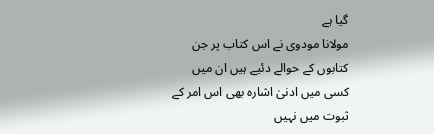گیا ہے
مولانا مودوی نے اس کتاب پر جن کتابوں کے حوالے دئیے ہیں ان میں کسی میں ادنیٰ اشارہ بھی اس امر کے ثبوت میں نہیں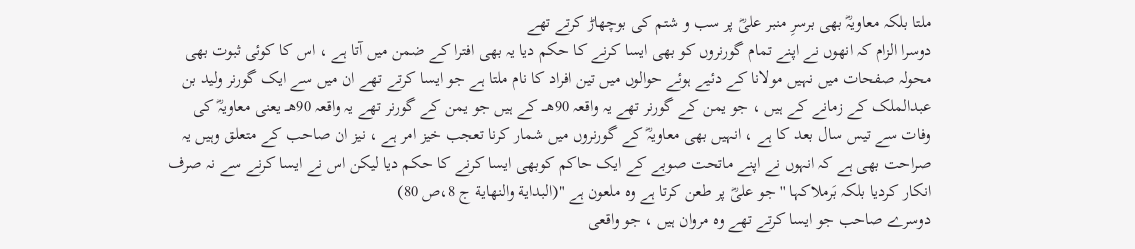ملتا بلکہ معاویہؓ بھی برسرِ منبر علیؓ پر سب و شتم کی بوچھاڑ کرتے تھے
دوسرا الزام کہ انھوں نے اپنے تمام گورنروں کو بھی ایسا کرنے کا حکم دیا یہ بھی افترا کے ضمن میں آتا ہے ، اس کا کوئی ثبوت بھی محولہ صفحات میں نہیں مولانا کے دئیے ہوئے حوالوں میں تین افراد کا نام ملتا ہے جو ایسا کرتے تھے ان میں سے ایک گورنر ولید بن عبدالملک کے زمانے کے ہیں ، جو یمن کے گورنر تھے یہ واقعہ 90ھـــ کے ہیں جو یمن کے گورنر تھے یہ واقعہ 90ھــ یعنی معاویہؓ کی وفات سے تیس سال بعد کا ہے ، انہیں بھی معاویہؓ کے گورنروں میں شمار کرنا تعجب خیز امر ہے ، نیز ان صاحب کے متعلق وہیں یہ صراحت بھی ہے کہ انہوں نے اپنے ماتحت صوبے کے ایک حاکم کوبھی ایسا کرنے کا حکم دیا لیکن اس نے ایسا کرنے سے نہ صرف انکار کردیا بلکہ بَرملاکہا '' جو علیؓ پر طعن کرتا ہے وہ ملعون ہے "(البداية والنهاية ج 8،ص 80)
دوسرے صاحب جو ایسا کرتے تھے وہ مروان ہیں ، جو واقعی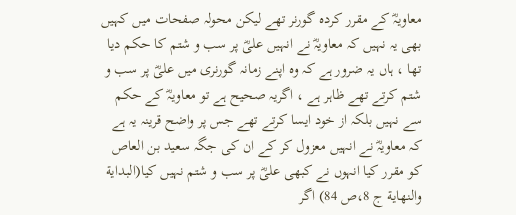معاویہؓ کے مقرر کردہ گورنر تھے لیکن محولہ صفحات میں کہیں بھی یہ نہیں کہ معاویہؓ نے انہیں علیؓ پر سب و شتم کا حکم دیا تھا ، ہاں یہ ضرور ہے کہ وہ اپنے زمانہ گورنری میں علیؓ پر سب و شتم کرتے تھے ظاہر ہے ، اگریہ صحیح ہے تو معاویہؓ کے حکم سے نہیں بلکہ از خود ایسا کرتے تھے جس پر واضح قرینہ یہ ہے کہ معاویہؓ نے انہیں معزول کر کے ان کی جگہ سعید بن العاص کو مقرر کیا انہوں نے کبھی علیؓ پر سب و شتم نہیں کیا(البداية والنهاية ج 8،ص 84) اگر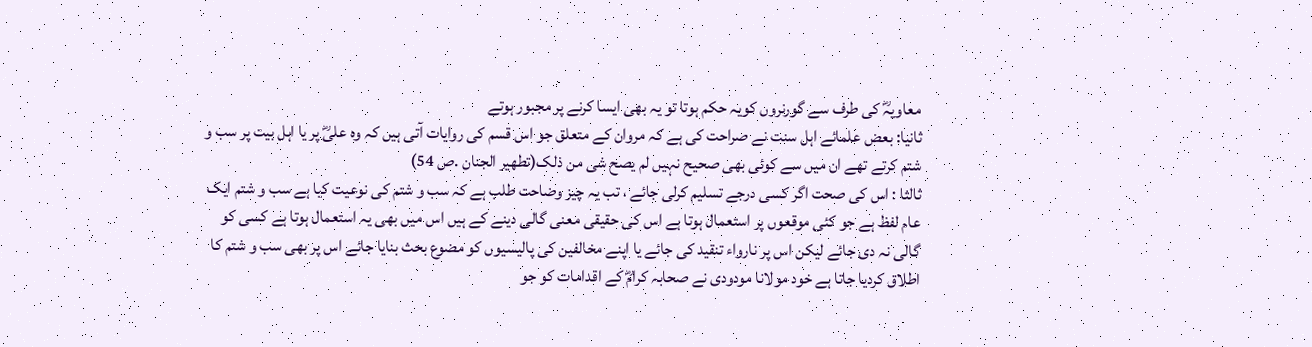معاویہؓ کی طرف سے گورنروں کویہ حکم ہوتا تو یہ بھی ایسا کرنے پر مجبور ہوتے
ثانیا: بعض علمائے اہل سنت نے صراحت کی ہے کہ مروان کے متعلق جو اس قسم کی روایات آتی ہیں کہ وہ علیؓ پر یا اہل بیت پر سب و شتم کرتے تھے ان میں سے کوئی بھی صحیح نہیں لم یصح شی من ذلک(تطهير الجنان .ص 54)
ثالثا : اس کی صحت اگر کسی درجے تسلیم کرلی جائے ، تب یہ چیز وضاحت طلب ہے کہ سب و شتم کی نوعیت کیا ہے سب و شتم ایک عام لفظ ہے جو کئی موقعوں پر استعمال ہوتا ہے اس کی حقیقی معنی گالی دینے کے ہیں اس میں بھی یہ استعمال ہوتا ہے کسی کو گالی نہ دی جائے لیکن اس پر نارواء تنقید کی جائے یا اپنے مخالفین کی پالیسیوں کو مضوع بحث بنایا جائے اس پر بھی سب و شتم کا اطلاق کردیا جاتا ہے خود مولانا مودودی نے صحابہ کرامؓ کے اقدامات کو جو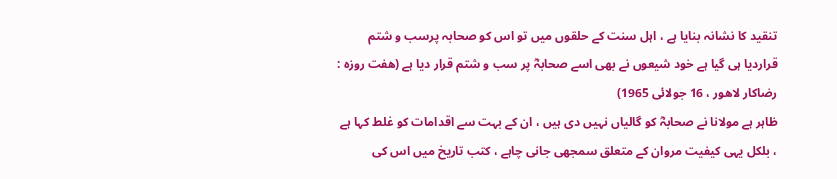تنقید کا نشانہ بنایا ہے ، اہل سنت کے حلقوں میں تو اس کو صحابہ پرسب و شتم قراردیا ہی گیا ہے خود شیعوں نے بھی اسے صحابہؓ پر سب و شتم قرار دیا ہے (هفت روزه : رضاكار لاهور ، 16 جولائى 1965)
ظاہر ہے مولانا نے صحابہؓ کو گالیاں نہیں دی ہیں ، ان کے بہت سے اقدامات کو غلط کہا ہے ، بلکل یہی کیفیت مروان کے متعلق سمجھی جانی چاہے ، کتب تاریخ میں اس کی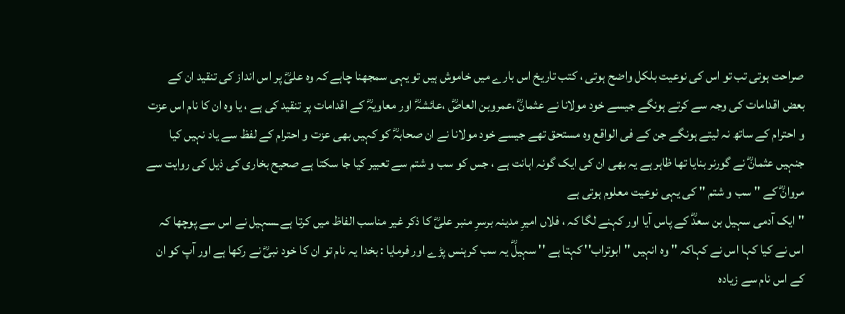صراحت ہوتی تب تو اس کی نوعیت بلکل واضح ہوتی ، کتب تاریخ اس بارے میں خاموش ہیں تو یہی سمجھنا چاہے کہ وہ علیؓ پر اس انداز کی تنقید ان کے بعض اقدامات کی وجہ سے کرتے ہونگے جیسے خود مولانا نے عثمانؓ ،عمروبن العاصؓ ،عائشہؓ اور معاویہؓ کے اقدامات پر تنقید کی ہے ، یا وہ ان کا نام اس عزت و احترام کے ساتھ نہ لیتے ہونگے جن کے فی الواقع وہ مستحق تھے جیسے خود مولانا نے ان صحابہؓ کو کہیں بھی عزت و احترام کے لفظ سے یاد نہیں کیا جنہیں عثمانؓ نے گورنر بنایا تھا ظاہر ہے یہ بھی ان کی ایک گونہ اہانت ہے ، جس کو سب و شتم سے تعبیر کیا جا سکتا ہے صحیح بخاری کی ذیل کی روایت سے مروانؓ کے '' سب و شتم '' کی یہی نوعیت معلوم ہوتی ہے
'' ایک آدمی سہیل بن سعدؓ کے پاس آیا اور کہنے لگا کہ ، فلاں امیرِ مدینہ برسرِ منبر علیؓ کا ذکر غیر مناسب الفاظ میں کرتا ہے ـسہیل نے اس سے پوچھا کہ اس نے کیا کہا اس نے کہاکہ '' وہ انہیں '' ابوتراب'' کہتا ہے '' سہیلؓ یہ سب کرہنس پڑے اور فرمایا : بخدا یہ نام تو ان کا خود نبیؓ نے رکھا ہے اور آپ کو ان کے اس نام سے زیادہ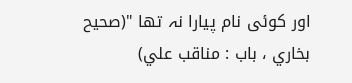اور کوئی نام پیارا نہ تھا "(صحيح بخاري ، باب : مناقب علي)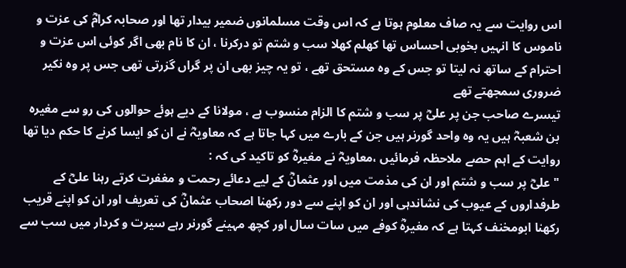اس روایت سے یہ صاف معلوم ہوتا ہے کہ اس وقت مسلمانوں ضمیر بیدار تھا اور صحابہ کرامؓ کی عزت و ناموس کا انہیں بخوبی احساس تھا کھلم کھلا سب و شتم تو درکرنا ، ان کا نام بھی اگر کوئی اس عزت و احترام کے ساتھ نہ لیتا تو جس کے وہ مستحق تھے ، تو یہ چیز بھی ان پر گراں گزرتی تھی جس پر وہ نکیر ضروری سمجھتے تھے
تیسرے صاحب جن پر علیؓ پر سب و شتم کا الزام منسوب ہے ، مولانا کے دیے ہوئے حوالوں کی رو سے مغیرہ بن شعبہؓ ہیں یہ وہ واحد گورنر ہیں جن کے بارے میں کہا جاتا ہے کہ معاویہؓ نے ان کو ایسا کرنے کا حکم دیا تھا روایت کے اہم حصے ملاحظہ فرمائیں ،معاویہؓ نے مغیرہؓ کو تاکید کی کہ :
"علیؓ پر سب و شتم اور ان کی مذمت میں اور عثمانؓ کے لیے دعائے رحمت و مغفرت کرتے رہنا علیؓ کے طرفداروں کے عیوب کی نشاندہی اور ان کو اپنے سے دور رکھنا اصحاب عثمانؓ کی تعریف اور ان کو اپنے قریب رکھنا ابومخنف کہتا ہے کہ مغیرہؓ کوفے میں سات سال اور کچھ مہینے گورنر رہے سیرت و کردار میں سب سے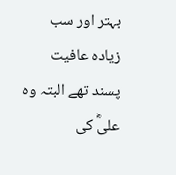بہتر اور سب زیادہ عافیت پسند تھے البتہ وہ علیؓ کی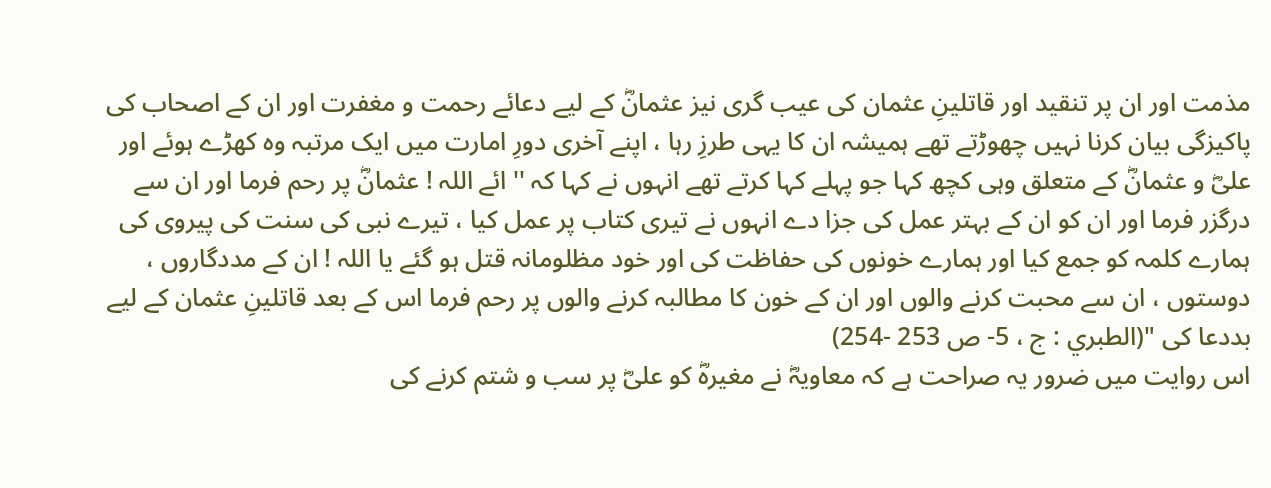مذمت اور ان پر تنقید اور قاتلینِ عثمان کی عیب گری نیز عثمانؓ کے لیے دعائے رحمت و مغفرت اور ان کے اصحاب کی پاکیزگی بیان کرنا نہیں چھوڑتے تھے ہمیشہ ان کا یہی طرزِ رہا ، اپنے آخری دورِ امارت میں ایک مرتبہ وہ کھڑے ہوئے اور علیؓ و عثمانؓ کے متعلق وہی کچھ کہا جو پہلے کہا کرتے تھے انہوں نے کہا کہ '' ائے اللہ ! عثمانؓ پر رحم فرما اور ان سے درگزر فرما اور ان کو ان کے بہتر عمل کی جزا دے انہوں نے تیری کتاب پر عمل کیا ، تیرے نبی کی سنت کی پیروی کی ہمارے کلمہ کو جمع کیا اور ہمارے خونوں کی حفاظت کی اور خود مظلومانہ قتل ہو گئے یا اللہ ! ان کے مددگاروں ، دوستوں ، ان سے محبت کرنے والوں اور ان کے خون کا مطالبہ کرنے والوں پر رحم فرما اس کے بعد قاتلینِ عثمان کے لیے بددعا کی "(الطبري : ج ، 5- ص 253 -254)
اس روایت میں ضرور یہ صراحت ہے کہ معاویہؓ نے مغیرہؓ کو علیؓ پر سب و شتم کرنے کی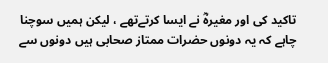تاکید کی اور مغیرہؓ نے ایسا کرتےتھے ، لیکن ہمیں سوچنا چاہے کہ یہ دونوں حضرات ممتاز صحابی ہیں دونوں سے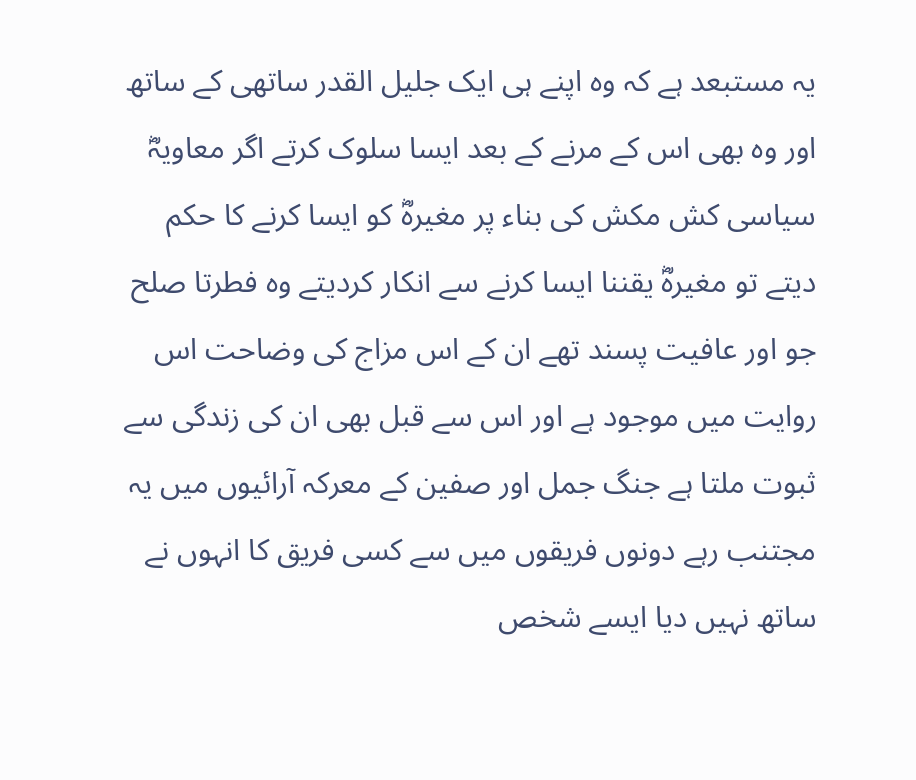یہ مستبعد ہے کہ وہ اپنے ہی ایک جلیل القدر ساتھی کے ساتھ اور وہ بھی اس کے مرنے کے بعد ایسا سلوک کرتے اگر معاویہؓ سیاسی کش مکش کی بناء پر مغیرہؓ کو ایسا کرنے کا حکم دیتے تو مغیرہؓ یقننا ایسا کرنے سے انکار کردیتے وہ فطرتا صلح جو اور عافیت پسند تھے ان کے اس مزاج کی وضاحت اس روایت میں موجود ہے اور اس سے قبل بھی ان کی زندگی سے ثبوت ملتا ہے جنگ جمل اور صفین کے معرکہ آرائیوں میں یہ مجتنب رہے دونوں فریقوں میں سے کسی فریق کا انہوں نے ساتھ نہیں دیا ایسے شخص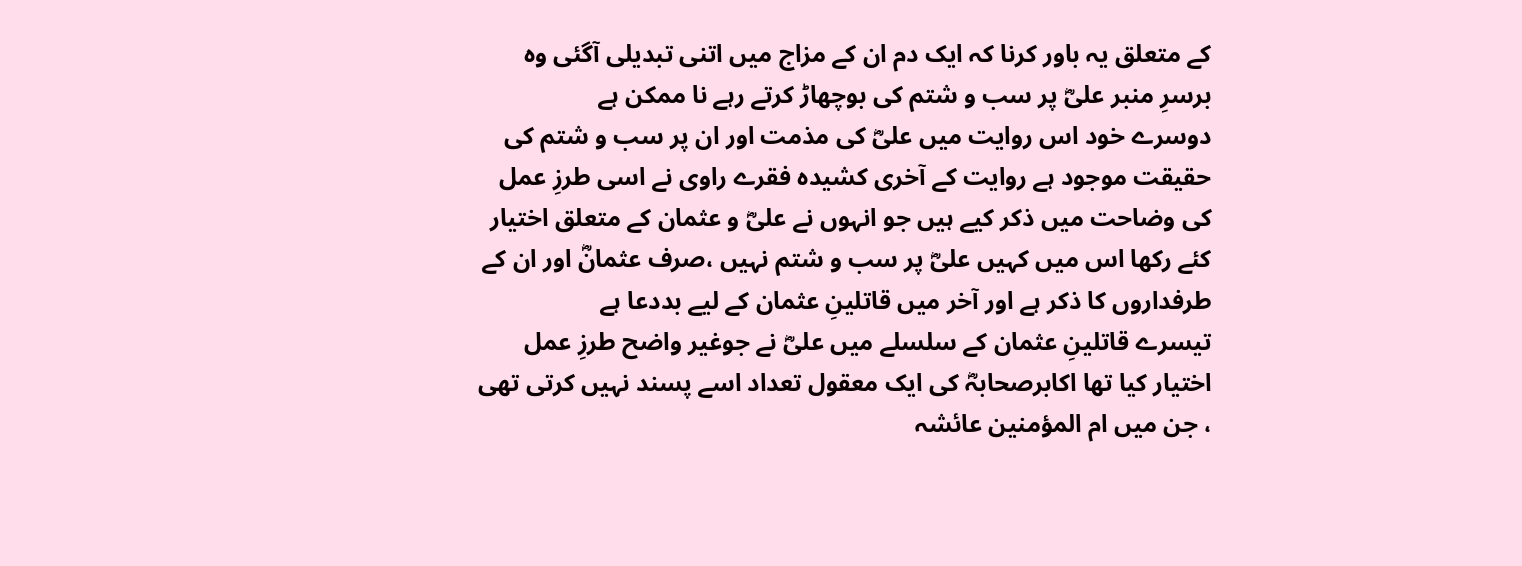کے متعلق یہ باور کرنا کہ ایک دم ان کے مزاج میں اتنی تبدیلی آگئی وہ برسرِ منبر علیؓ پر سب و شتم کی بوچھاڑ کرتے رہے نا ممکن ہے
دوسرے خود اس روایت میں علیؓ کی مذمت اور ان پر سب و شتم کی حقیقت موجود ہے روایت کے آخری کشیدہ فقرے راوی نے اسی طرزِ عمل کی وضاحت میں ذکر کیے ہیں جو انہوں نے علیؓ و عثمان کے متعلق اختیار کئے رکھا اس میں کہیں علیؓ پر سب و شتم نہیں ،صرف عثمانؓ اور ان کے طرفداروں کا ذکر ہے اور آخر میں قاتلینِ عثمان کے لیے بددعا ہے
تیسرے قاتلینِ عثمان کے سلسلے میں علیؓ نے جوغیر واضح طرزِ عمل اختیار کیا تھا اکابرصحابہؓ کی ایک معقول تعداد اسے پسند نہیں کرتی تھی ، جن میں ام المؤمنین عائشہ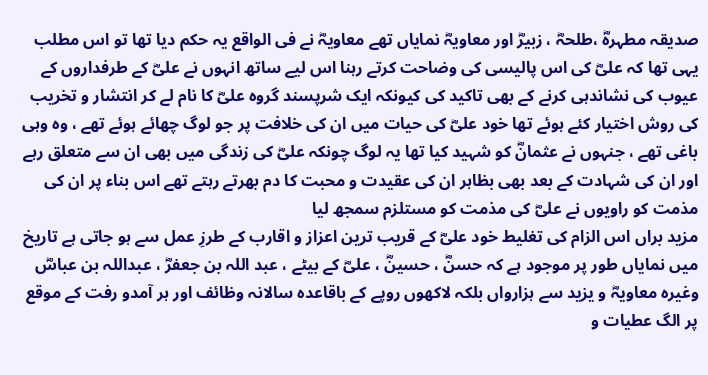صدیقہ مطہرہؓ ،طلحہؓ ، زبیرؓ اور معاویہؓ نمایاں تھے معاویہؓ نے فی الواقع یہ حکم دیا تھا تو اس مطلب یہی تھا کہ علیؓ کی اس پالیسی کی وضاحت کرتے رہنا اس لیے ساتھ انہوں نے علیؓ کے طرفداروں کے عیوب کی نشاندہی کرنے کے بھی تاکید کی کیونکہ ایک شرپسند گروہ علیؓ کا نام لے کر انتشار و تخریب کی روش اختیار کئے ہوئے تھا خود علیؓ کی حیات میں ان کی خلافت پر جو لوگ چھائے ہوئے تھے ، وہ وہی باغی تھے ، جنہوں نے عثمانؓ کو شہید کیا تھا یہ لوگ چونکہ علیؓ کی زندگی میں بھی ان سے متعلق رہے اور ان کی شہادت کے بعد بھی بظاہر ان کی عقیدت و محبت کا دم بھرتے رہتے تھے اس بناء پر ان کی مذمت کو راویوں نے علیؓ کی مذمت کو مستلزم سمجھ لیا
مزید براں اس الزام کی تغلیط خود علیؓ کے قریب ترین اعزاز و اقارب کے طرزِ عمل سے ہو جاتی ہے تاریخ میں نمایاں طور پر موجود ہے کہ حسنؓ ، حسینؓ ، علیؓ کے بیٹے ، عبد اللہ بن جعفرؓ ، عبداللہ بن عباسؓ وغیرہ معاویہؓ و یزید سے ہزارواں بلکہ لاکھوں روپے کے باقاعدہ سالانہ وظائف اور ہر آمدو رفت کے موقع پر الگ عطیات و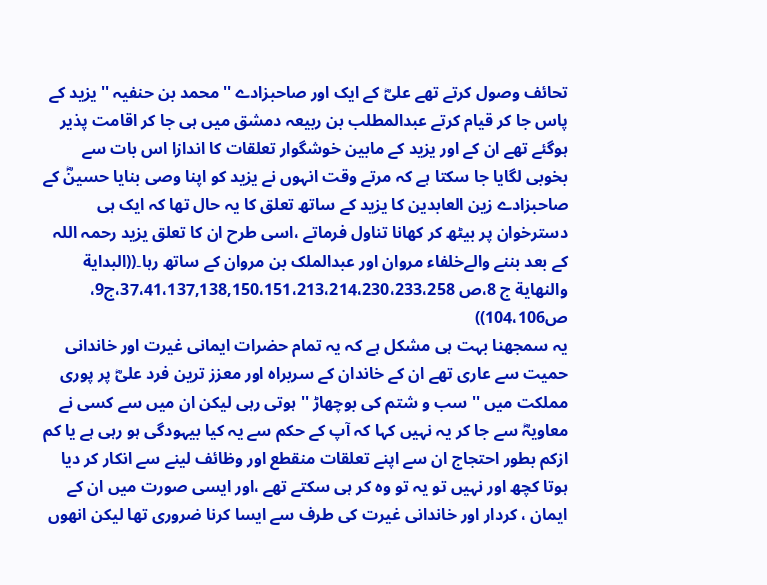تحائف وصول کرتے تھے علیؓ کے ایک اور صاحبزادے '' محمد بن حنفیہ '' یزید کے پاس جا کر قیام کرتے عبدالمطلب بن ربیعہ دمشق میں ہی جا کر اقامت پذیر ہوگئے تھے ان کے اور یزید کے مابین خوشگوار تعلقات کا اندازا اس بات سے بخوبی لگایا جا سکتا ہے کہ مرتے وقت انہوں نے یزید کو اپنا وصی بنایا حسینؓ کے صاحبزادے زین العابدین کا یزید کے ساتھ تعلق کا یہ حال تھا کہ ایک ہی دسترخوان پر بیٹھ کر کھانا تناول فرماتے ،اسی طرح ان کا تعلق یزید رحمہ اللہ کے بعد بننے والےخلفاء مروان اور عبدالملک بن مروان کے ساتھ رہا۔((البداية والنهاية ج 8،ص 37،41،137,138,150،151،213،214،230،233،258،ج9، ص104،106))
یہ سمجھنا بہت ہی مشکل ہے کہ یہ تمام حضرات ایمانی غیرت اور خاندانی حمیت سے عاری تھے ان کے خاندان کے سربراہ اور معزز ترین فرد علیؓ پر پوری مملکت میں '' سب و شتم کی بوچھاڑ '' ہوتی رہی لیکن ان میں سے کسی نے معاویہؓ سے جا کر یہ نہیں کہا کہ آپ کے حکم سے یہ کیا بیہودگی ہو رہی ہے یا کم ازکم بطور احتجاج ان سے اپنے تعلقات منقطع اور وظائف لینے سے انکار کر دیا ہوتا کچھ اور نہیں تو یہ تو وہ کر ہی سکتے تھے ،اور ایسی صورت میں ان کے ایمان ، کردار اور خاندانی غیرت کی طرف سے ایسا کرنا ضروری تھا لیکن انھوں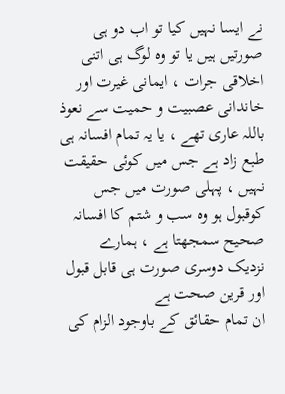نے ایسا نہیں کیا تو اب دو ہی صورتیں ہیں یا تو وہ لوگ ہی اتنی اخلاقی جرات ، ایمانی غیرت اور خاندانی عصبیت و حمیت سے نعوذ باللہ عاری تھے ، یا یہ تمام افسانہ ہی طبع زاد ہے جس میں کوئی حقیقت نہیں ، پہلی صورت میں جس کوقبول ہو وہ سب و شتم کا افسانہ صحیح سمجھتا ہے ، ہمارے نزدیک دوسری صورت ہی قابل قبول اور قرین صحت ہے
ان تمام حقائق کے باوجود الزام کی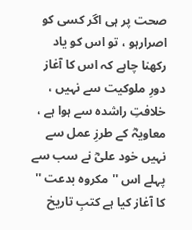صحت پر ہی اگر کسی کو اصرارہو ، تو اس کو یاد رکھنا چاہے کہ اس کا آغاز دورِ ملوکیت سے نہیں ، خلافتِ راشدہ سے ہوا ہے ، معاویہؓ کے طرزِ عمل سے نہیں خود علیؓ نے سب سے پہلے اس '' مکروہ بدعت '' کا آغاز کیا ہے کتبِ تاریخ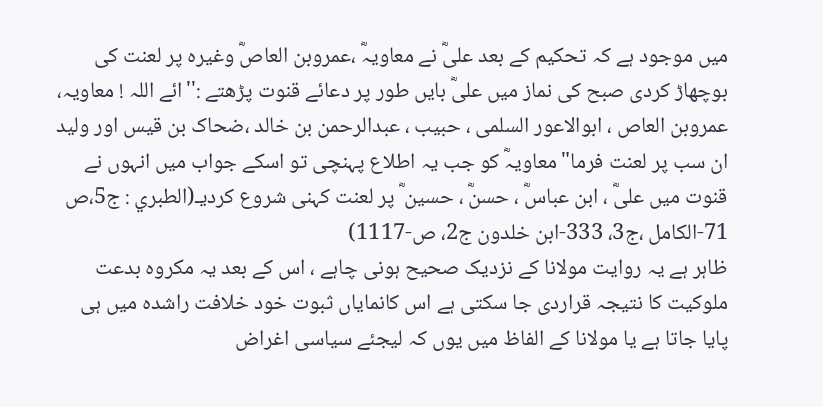میں موجود ہے کہ تحکیم کے بعد علیؓ نے معاویہؓ ،عمروبن العاصؓ وغیرہ پر لعنت کی بوچھاڑ کردی صبح کی نماز میں علیؓ بایں طور پر دعائے قنوت پڑھتے :''ائے اللہ ! معاویہ، عمروبن العاص ، ابوالاعور السلمی ، حبیب ، عبدالرحمن بن خالد ،ضحاک بن قیس اور ولید ان سب پر لعنت فرما"معاویہؓ کو جب یہ اطلاع پہنچی تو اسکے جواب میں انہوں نے قنوت میں علیؓ ، ابن عباسؓ ، حسنؓ ، حسین ؓ پر لعنت کہنی شروع کردیـ(الطبري : ج5،ص 71-الكامل ،ج3، 333-ابن خلدون ج2، ص-1117)
ظاہر ہے یہ روایت مولانا کے نزدیک صحیح ہونی چاہے ، اس کے بعد یہ مکروہ بدعت ملوکیت کا نتیجہ قراردی جا سکتی ہے اس کانمایاں ثبوت خود خلافت راشدہ میں ہی پایا جاتا ہے یا مولانا کے الفاظ میں یوں کہ لیجئے سیاسی اغراض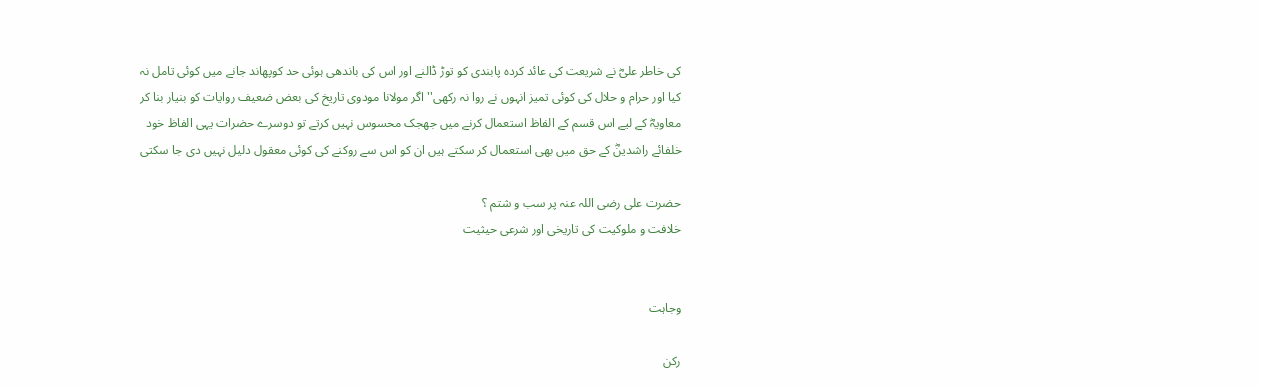کی خاطر علیؓ نے شریعت کی عائد کردہ پابندی کو توڑ ڈالنے اور اس کی باندھی ہوئی حد کوپھاند جانے میں کوئی تامل نہ کیا اور حرام و حلال کی کوئی تمیز انہوں نے روا نہ رکھی'' اگر مولانا مودوی تاریخ کی بعض ضعیف روایات کو بنیار بنا کر معاویہؓ کے لیے اس قسم کے الفاظ استعمال کرنے میں جھجک محسوس نہیں کرتے تو دوسرے حضرات یہی الفاظ خود خلفائے راشدینؓ کے حق میں بھی استعمال کر سکتے ہیں ان کو اس سے روکنے کی کوئی معقول دلیل نہیں دی جا سکتی

حضرت علی رضی اللہ عنہ پر سب و شتم ؟
خلافت و ملوکیت کی تاریخی اور شرعی حیثیت


وجاہت

رکن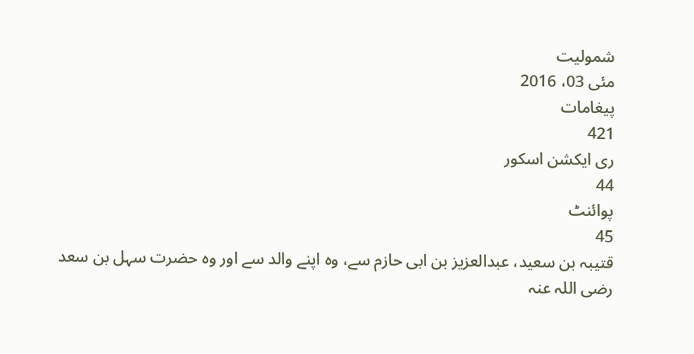شمولیت
مئی 03، 2016
پیغامات
421
ری ایکشن اسکور
44
پوائنٹ
45
قتیبہ بن سعید، عبدالعزیز بن ابی حازم سے، وہ اپنے والد سے اور وہ حضرت سہل بن سعد رضی اللہ عنہ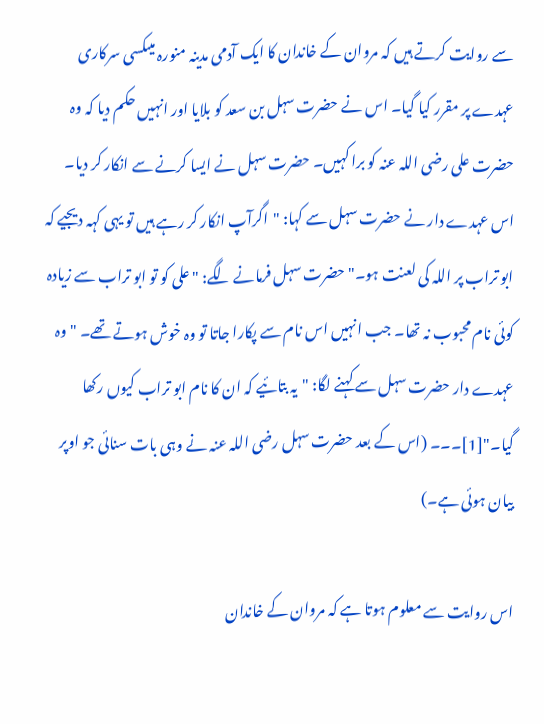سے روایت کرتے ہیں کہ مروان کے خاندان کا ایک آدمی مدینہ منورہ میںکسی سرکاری عہدے پر مقرر کیا گیا۔ اس نے حضرت سہل بن سعد کو بلایا اور انہیں حکم دیا کہ وہ حضرت علی رضی اللہ عنہ کو برا کہیں۔ حضرت سہل نے ایسا کرنے سے انکار کر دیا۔ اس عہدے دار نے حضرت سہل سے کہا: "اگرآپ انکار کر رہے ہیں تو یہی کہہ دیجیے کہ ابو تراب پر اللہ کی لعنت ہو۔" حضرت سہل فرمانے لگے: "علی کو تو ابو تراب سے زیادہ کوئی نام محبوب نہ تھا۔ جب انہیں اس نام سے پکارا جاتا تو وہ خوش ہوتے تھے۔ " وہ عہدے دار حضرت سہل سے کہنے لگا: "یہ بتائیے کہ ان کا نام ابو تراب کیوں رکھا گیا۔"[1]۔۔۔ (اس کے بعد حضرت سہل رضی اللہ عنہ نے وہی بات سنائی جو اوپر بیان ہوئی ہے۔)

اس روایت سے معلوم ہوتا ہے کہ مروان کے خاندان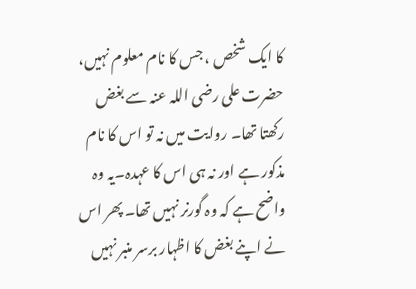کا ایک شخص ، جس کا نام معلوم نہیں، حضرت علی رضی اللہ عنہ سے بغض رکھتا تھا۔ روایت میں نہ تو اس کا نام مذکور ہے اور نہ ہی اس کا عہدہ۔یہ وہ واضح ہے کہ وہ گورنر نہیں تھا۔ پھر اس نے اپنے بغض کا اظہار برسر منبر نہیں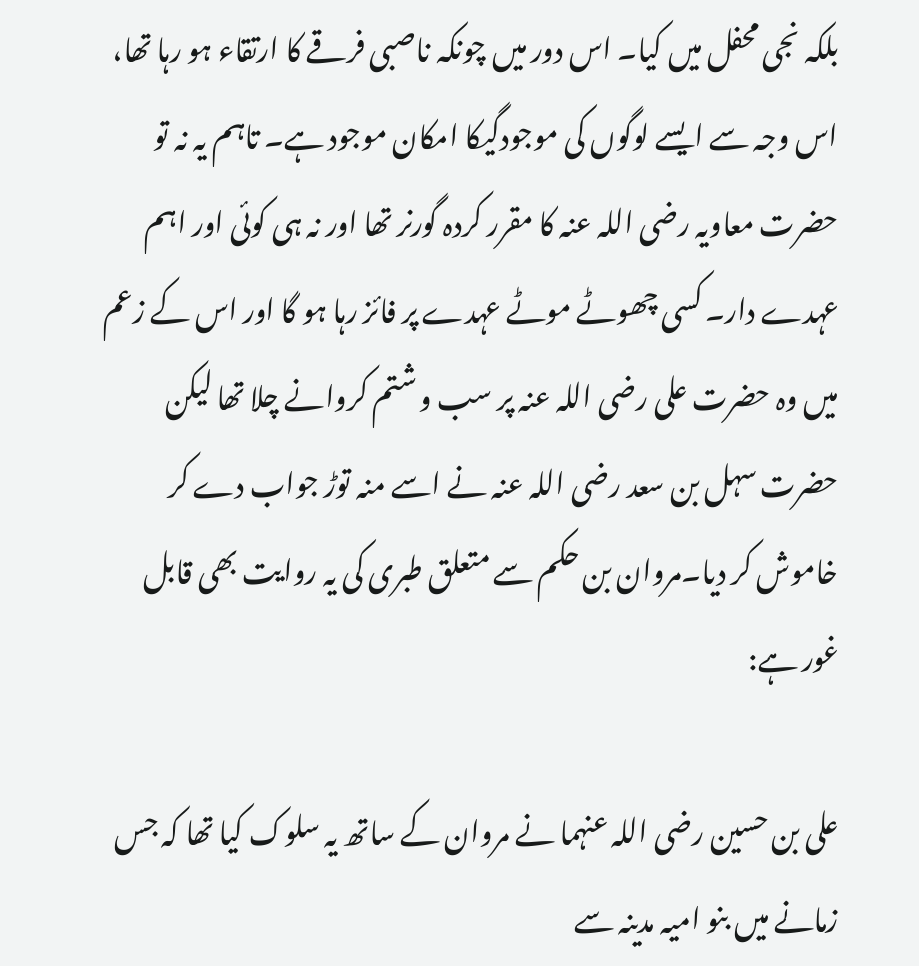بلکہ نجی محفل میں کیا۔ اس دور میں چونکہ ناصبی فرقے کا ارتقاء ہو رہا تھا، اس وجہ سے ایسے لوگوں کی موجودگیکا امکان موجود ہے۔ تاہم یہ نہ تو حضرت معاویہ رضی اللہ عنہ کا مقرر کردہ گورنر تھا اور نہ ہی کوئی اور اہم عہدے دار۔ کسی چھوٹے موٹے عہدے پر فائز رہا ہو گا اور اس کے زعم میں وہ حضرت علی رضی اللہ عنہ پر سب و شتم کروانے چلا تھا لیکن حضرت سہل بن سعد رضی اللہ عنہ نے اسے منہ توڑ جواب دے کر خاموش کر دیا۔مروان بن حکم سے متعلق طبری کی یہ روایت بھی قابل غور ہے:

علی بن حسین رضی اللہ عنہما نے مروان کے ساتھ یہ سلوک کیا تھا کہ جس زمانے میں بنو امیہ مدینہ سے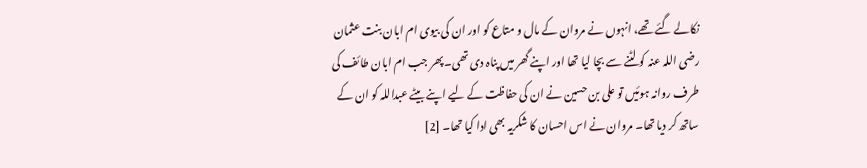نکالے گئے تھے، انہوں نے مروان کے مال و متاع کو اور ان کی بیوی ام ابان بنت عثمان رضی اللہ عنہ کو لٹنے سے بچا لیا تھا اور اپنے گھر میں پناہ دی تھی۔ پھر جب ام ابان طائف کی طرف روانہ ہوئیں تو علی بن حسین نے ان کی حفاظت کے لیے اپنے بیٹے عبداللہ کو ان کے ساتھ کر دیا تھا۔ مروان نے اس احسان کا شکریہ بھی ادا کیا تھا۔ [2]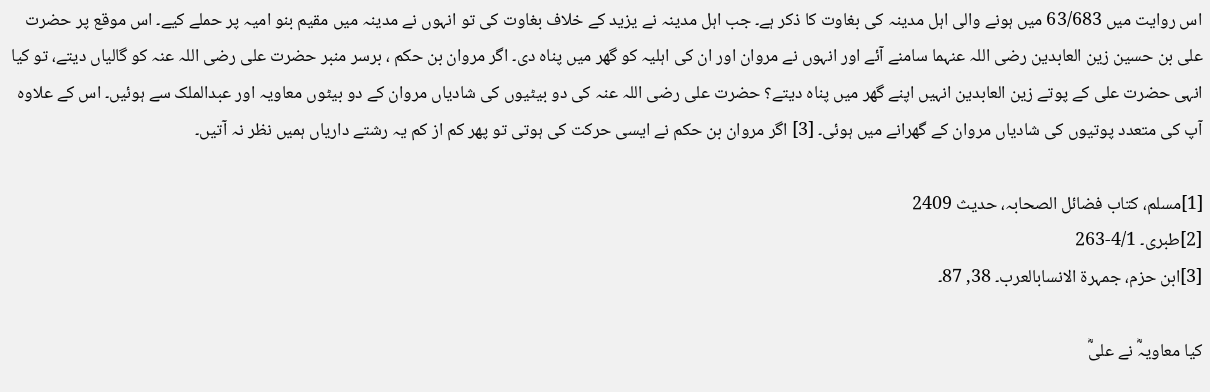اس روایت میں 63/683 میں ہونے والی اہل مدینہ کی بغاوت کا ذکر ہے۔ جب اہل مدینہ نے یزید کے خلاف بغاوت کی تو انہوں نے مدینہ میں مقیم بنو امیہ پر حملے کیے۔ اس موقع پر حضرت علی بن حسین زین العابدین رضی اللہ عنہما سامنے آئے اور انہوں نے مروان اور ان کی اہلیہ کو گھر میں پناہ دی۔ اگر مروان بن حکم ، برسر منبر حضرت علی رضی اللہ عنہ کو گالیاں دیتے، تو کیا انہی حضرت علی کے پوتے زین العابدین انہیں اپنے گھر میں پناہ دیتے؟ حضرت علی رضی اللہ عنہ کی دو بیٹیوں کی شادیاں مروان کے دو بیٹوں معاویہ اور عبدالملک سے ہوئیں۔ اس کے علاوہ آپ کی متعدد پوتیوں کی شادیاں مروان کے گھرانے میں ہوئی۔ [3] اگر مروان بن حکم نے ایسی حرکت کی ہوتی تو پھر کم از کم یہ رشتے داریاں ہمیں نظر نہ آتیں۔

[1]مسلم، کتاب فضائل الصحابہ، حدیث 2409
[2]طبری۔ 4/1-263
[3]ابن حزم، جمہرۃ الانسابالعرب۔ 38, 87۔

کیا معاویہؓ نے علیؓ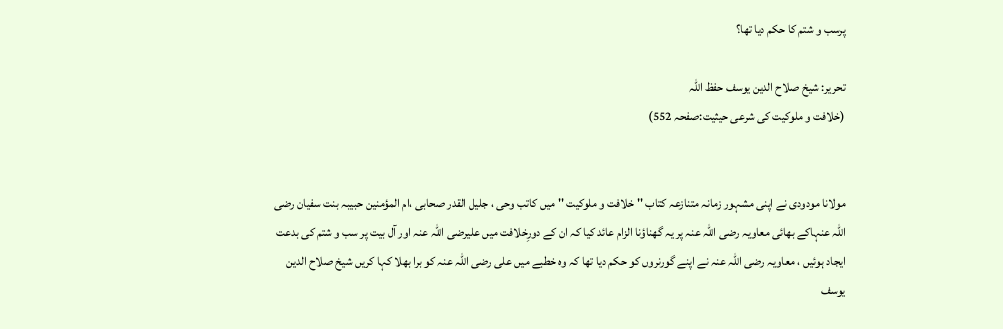پرسب و شتم کا حکم دیا تھا؟

تحریر: شیخ صلاح الدین یوسف حفظ اللہ
(خلافت و ملوکیت کی شرعی حیثیت:صفحہ 552)


مولانا مودودی نے اپنی مشہور زمانہ متنازعہ کتاب '' خلافت و ملوکیت '' میں کاتب وحی ، جلیل القدر صحابی ،ام المؤمنین حبیبہ بنت سفیان رضی اللہ عنہاکے بھائی معاویہ رضی اللہ عنہ پر یہ گھناؤنا الزام عائد کیا کہ ان کے دورِخلافت میں علیرضی اللہ عنہ اور آل بیت پر سب و شتم کی بدعت ایجاد ہوئیں ، معاویہ رضی اللہ عنہ نے اپنے گورنروں کو حکم دیا تھا کہ وہ خطبے میں علی رضی اللہ عنہ کو برا بھلا کہا کریں شیخ صلاح الدین یوسف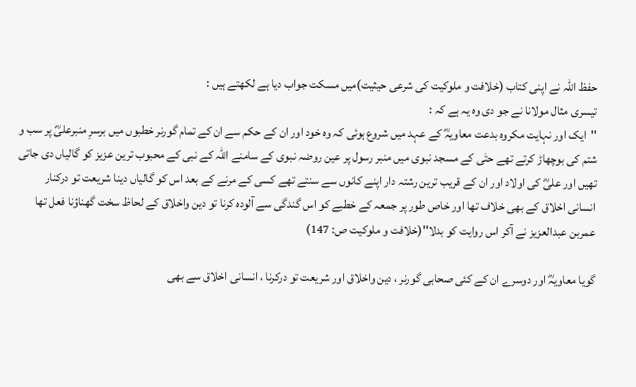حفظ اللہ نے اپنی کتاب (خلافت و ملوکیت کی شرعی حیثیت)میں مسکت جواب دیا ہے لکھتے ہیں :
تیسری مثال مولانا نے جو دی وہ یہ ہے کہ :
''ایک اور نہایت مکروہ بدعت معاویہؓ کے عہد میں شروع ہوئی کہ وہ خود اور ان کے حکم سے ان کے تمام گورنر خطبوں میں برسرِ منبرعلیؓ پر سب و شتم کی بوچھاڑ کرتے تھے حتٰی کے مسجد نبوی میں منبر رسول پر عین روضہ نبوی کے سامنے اللہ کے نبی کے محبوب ترین عزیز کو گالیاں دی جاتی تھیں اور علیؓ کی اولاد اور ان کے قریب ترین رشتہ دار اپنے کانوں سے سنتے تھے کسی کے مرنے کے بعد اس کو گالیاں دینا شریعت تو درکنار انسانی اخلاق کے بھی خلاف تھا اور خاص طور پر جمعہ کے خطبے کو اس گندگی سے آلودہ کرنا تو دین واخلاق کے لحاظ سخت گھناؤنا فعل تھا عمربن عبدالعزیز نے آکر اس روایت کو بدلا''(خلافت و ملوکیت ص: 147)

گویا معاویہؓ اور دوسرے ان کے کئی صحابی گورنر ، دین واخلاق اور شریعت تو درکرنا ، انسانی اخلاق سے بھی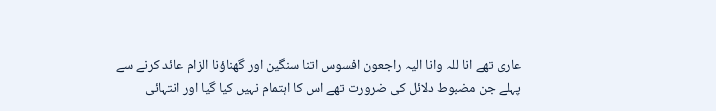عاری تھے انا للہ وانا الیہ راجعون افسوس اتنا سنگین اور گھناؤنا الزام عائد کرنے سے پہلے جن مضبوط دلائل کی ضرورت تھے اس کا اہتمام نہیں کیا گیا اور انتہائی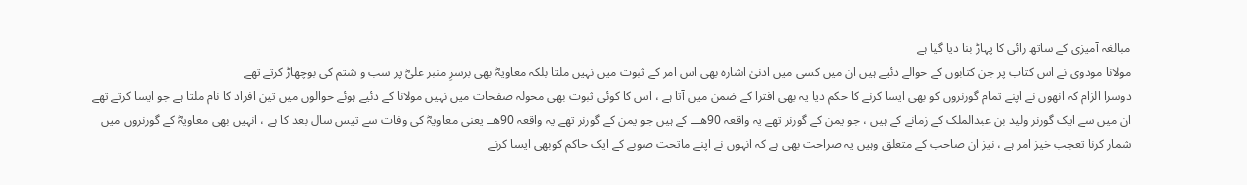مبالغہ آمیزی کے ساتھ رائی کا پہاڑ بنا دیا گیا ہے
مولانا مودوی نے اس کتاب پر جن کتابوں کے حوالے دئیے ہیں ان میں کسی میں ادنیٰ اشارہ بھی اس امر کے ثبوت میں نہیں ملتا بلکہ معاویہؓ بھی برسرِ منبر علیؓ پر سب و شتم کی بوچھاڑ کرتے تھے
دوسرا الزام کہ انھوں نے اپنے تمام گورنروں کو بھی ایسا کرنے کا حکم دیا یہ بھی افترا کے ضمن میں آتا ہے ، اس کا کوئی ثبوت بھی محولہ صفحات میں نہیں مولانا کے دئیے ہوئے حوالوں میں تین افراد کا نام ملتا ہے جو ایسا کرتے تھے ان میں سے ایک گورنر ولید بن عبدالملک کے زمانے کے ہیں ، جو یمن کے گورنر تھے یہ واقعہ 90ھـــ کے ہیں جو یمن کے گورنر تھے یہ واقعہ 90ھــ یعنی معاویہؓ کی وفات سے تیس سال بعد کا ہے ، انہیں بھی معاویہؓ کے گورنروں میں شمار کرنا تعجب خیز امر ہے ، نیز ان صاحب کے متعلق وہیں یہ صراحت بھی ہے کہ انہوں نے اپنے ماتحت صوبے کے ایک حاکم کوبھی ایسا کرنے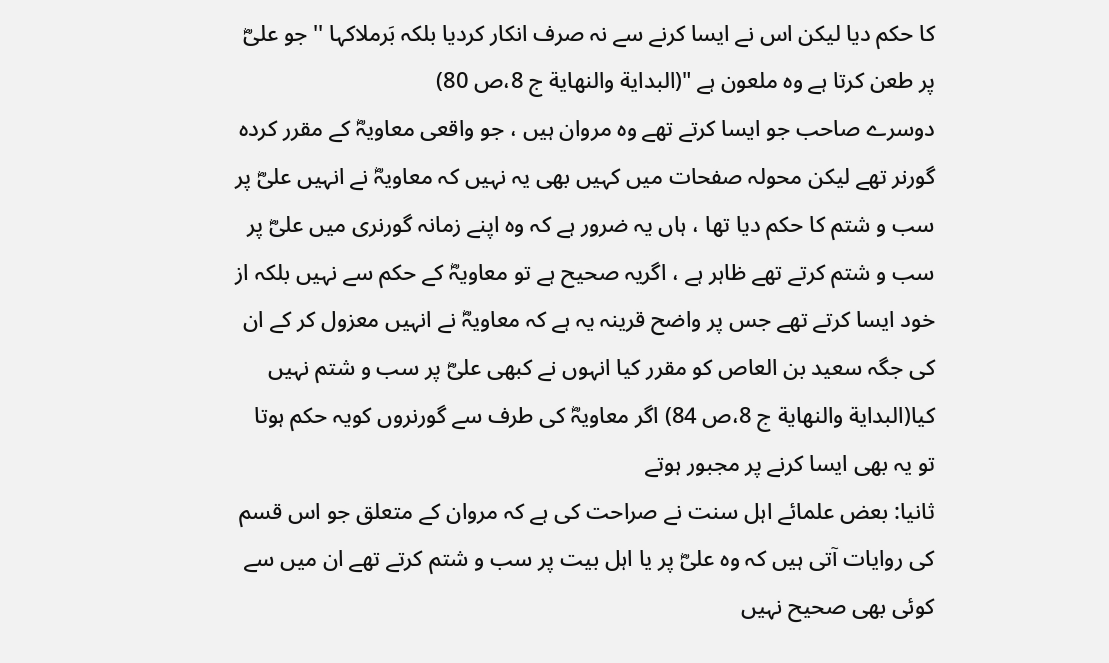کا حکم دیا لیکن اس نے ایسا کرنے سے نہ صرف انکار کردیا بلکہ بَرملاکہا '' جو علیؓ پر طعن کرتا ہے وہ ملعون ہے "(البداية والنهاية ج 8،ص 80)
دوسرے صاحب جو ایسا کرتے تھے وہ مروان ہیں ، جو واقعی معاویہؓ کے مقرر کردہ گورنر تھے لیکن محولہ صفحات میں کہیں بھی یہ نہیں کہ معاویہؓ نے انہیں علیؓ پر سب و شتم کا حکم دیا تھا ، ہاں یہ ضرور ہے کہ وہ اپنے زمانہ گورنری میں علیؓ پر سب و شتم کرتے تھے ظاہر ہے ، اگریہ صحیح ہے تو معاویہؓ کے حکم سے نہیں بلکہ از خود ایسا کرتے تھے جس پر واضح قرینہ یہ ہے کہ معاویہؓ نے انہیں معزول کر کے ان کی جگہ سعید بن العاص کو مقرر کیا انہوں نے کبھی علیؓ پر سب و شتم نہیں کیا(البداية والنهاية ج 8،ص 84) اگر معاویہؓ کی طرف سے گورنروں کویہ حکم ہوتا تو یہ بھی ایسا کرنے پر مجبور ہوتے
ثانیا: بعض علمائے اہل سنت نے صراحت کی ہے کہ مروان کے متعلق جو اس قسم کی روایات آتی ہیں کہ وہ علیؓ پر یا اہل بیت پر سب و شتم کرتے تھے ان میں سے کوئی بھی صحیح نہیں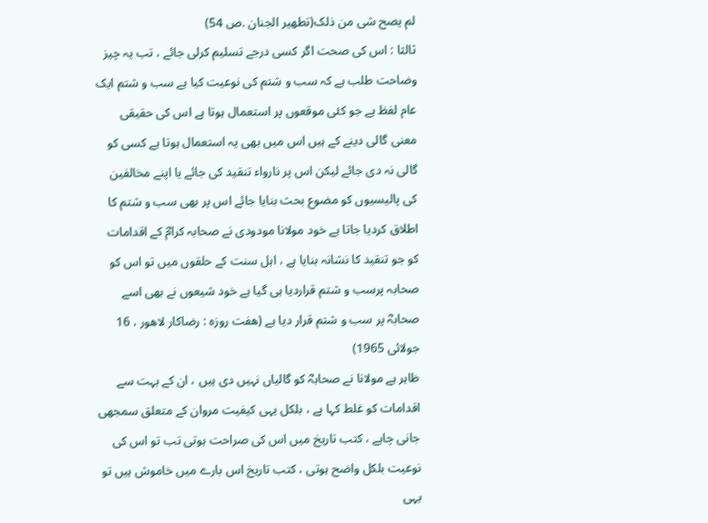لم یصح شی من ذلک(تطهير الجنان .ص 54)
ثالثا : اس کی صحت اگر کسی درجے تسلیم کرلی جائے ، تب یہ چیز وضاحت طلب ہے کہ سب و شتم کی نوعیت کیا ہے سب و شتم ایک عام لفظ ہے جو کئی موقعوں پر استعمال ہوتا ہے اس کی حقیقی معنی گالی دینے کے ہیں اس میں بھی یہ استعمال ہوتا ہے کسی کو گالی نہ دی جائے لیکن اس پر نارواء تنقید کی جائے یا اپنے مخالفین کی پالیسیوں کو مضوع بحث بنایا جائے اس پر بھی سب و شتم کا اطلاق کردیا جاتا ہے خود مولانا مودودی نے صحابہ کرامؓ کے اقدامات کو جو تنقید کا نشانہ بنایا ہے ، اہل سنت کے حلقوں میں تو اس کو صحابہ پرسب و شتم قراردیا ہی گیا ہے خود شیعوں نے بھی اسے صحابہؓ پر سب و شتم قرار دیا ہے (هفت روزه : رضاكار لاهور ، 16 جولائى 1965)
ظاہر ہے مولانا نے صحابہؓ کو گالیاں نہیں دی ہیں ، ان کے بہت سے اقدامات کو غلط کہا ہے ، بلکل یہی کیفیت مروان کے متعلق سمجھی جانی چاہے ، کتب تاریخ میں اس کی صراحت ہوتی تب تو اس کی نوعیت بلکل واضح ہوتی ، کتب تاریخ اس بارے میں خاموش ہیں تو یہی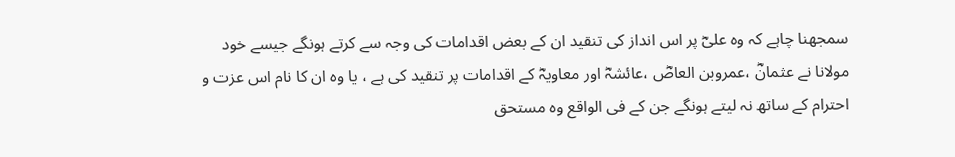سمجھنا چاہے کہ وہ علیؓ پر اس انداز کی تنقید ان کے بعض اقدامات کی وجہ سے کرتے ہونگے جیسے خود مولانا نے عثمانؓ ،عمروبن العاصؓ ،عائشہؓ اور معاویہؓ کے اقدامات پر تنقید کی ہے ، یا وہ ان کا نام اس عزت و احترام کے ساتھ نہ لیتے ہونگے جن کے فی الواقع وہ مستحق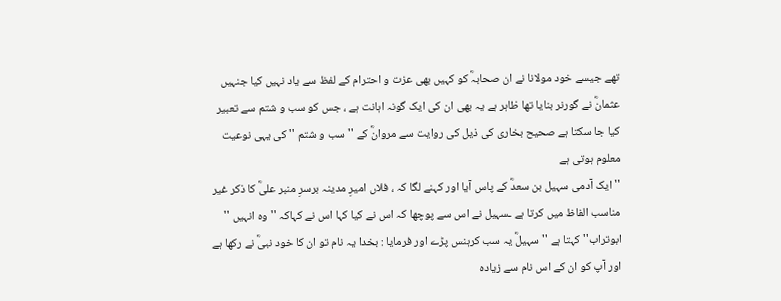تھے جیسے خود مولانا نے ان صحابہؓ کو کہیں بھی عزت و احترام کے لفظ سے یاد نہیں کیا جنہیں عثمانؓ نے گورنر بنایا تھا ظاہر ہے یہ بھی ان کی ایک گونہ اہانت ہے ، جس کو سب و شتم سے تعبیر کیا جا سکتا ہے صحیح بخاری کی ذیل کی روایت سے مروانؓ کے '' سب و شتم '' کی یہی نوعیت معلوم ہوتی ہے
'' ایک آدمی سہیل بن سعدؓ کے پاس آیا اور کہنے لگا کہ ، فلاں امیرِ مدینہ برسرِ منبر علیؓ کا ذکر غیر مناسب الفاظ میں کرتا ہے ـسہیل نے اس سے پوچھا کہ اس نے کیا کہا اس نے کہاکہ '' وہ انہیں '' ابوتراب'' کہتا ہے '' سہیلؓ یہ سب کرہنس پڑے اور فرمایا : بخدا یہ نام تو ان کا خود نبیؓ نے رکھا ہے اور آپ کو ان کے اس نام سے زیادہ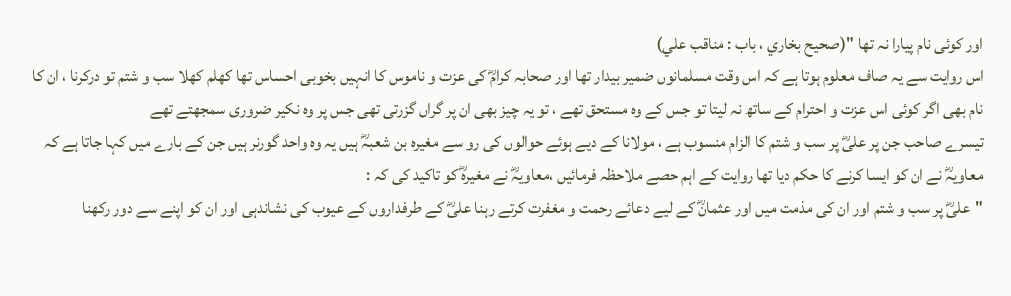اور کوئی نام پیارا نہ تھا "(صحيح بخاري ، باب : مناقب علي)
اس روایت سے یہ صاف معلوم ہوتا ہے کہ اس وقت مسلمانوں ضمیر بیدار تھا اور صحابہ کرامؓ کی عزت و ناموس کا انہیں بخوبی احساس تھا کھلم کھلا سب و شتم تو درکرنا ، ان کا نام بھی اگر کوئی اس عزت و احترام کے ساتھ نہ لیتا تو جس کے وہ مستحق تھے ، تو یہ چیز بھی ان پر گراں گزرتی تھی جس پر وہ نکیر ضروری سمجھتے تھے
تیسرے صاحب جن پر علیؓ پر سب و شتم کا الزام منسوب ہے ، مولانا کے دیے ہوئے حوالوں کی رو سے مغیرہ بن شعبہؓ ہیں یہ وہ واحد گورنر ہیں جن کے بارے میں کہا جاتا ہے کہ معاویہؓ نے ان کو ایسا کرنے کا حکم دیا تھا روایت کے اہم حصے ملاحظہ فرمائیں ،معاویہؓ نے مغیرہؓ کو تاکید کی کہ :
"علیؓ پر سب و شتم اور ان کی مذمت میں اور عثمانؓ کے لیے دعائے رحمت و مغفرت کرتے رہنا علیؓ کے طرفداروں کے عیوب کی نشاندہی اور ان کو اپنے سے دور رکھنا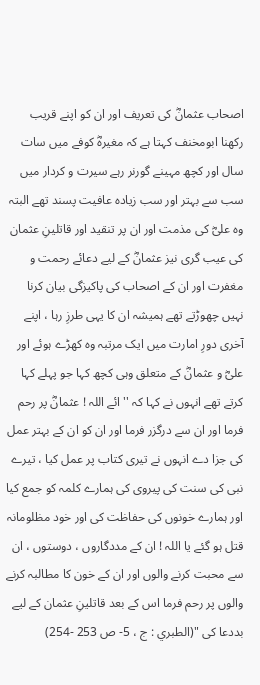اصحاب عثمانؓ کی تعریف اور ان کو اپنے قریب رکھنا ابومخنف کہتا ہے کہ مغیرہؓ کوفے میں سات سال اور کچھ مہینے گورنر رہے سیرت و کردار میں سب سے بہتر اور سب زیادہ عافیت پسند تھے البتہ وہ علیؓ کی مذمت اور ان پر تنقید اور قاتلینِ عثمان کی عیب گری نیز عثمانؓ کے لیے دعائے رحمت و مغفرت اور ان کے اصحاب کی پاکیزگی بیان کرنا نہیں چھوڑتے تھے ہمیشہ ان کا یہی طرزِ رہا ، اپنے آخری دورِ امارت میں ایک مرتبہ وہ کھڑے ہوئے اور علیؓ و عثمانؓ کے متعلق وہی کچھ کہا جو پہلے کہا کرتے تھے انہوں نے کہا کہ '' ائے اللہ ! عثمانؓ پر رحم فرما اور ان سے درگزر فرما اور ان کو ان کے بہتر عمل کی جزا دے انہوں نے تیری کتاب پر عمل کیا ، تیرے نبی کی سنت کی پیروی کی ہمارے کلمہ کو جمع کیا اور ہمارے خونوں کی حفاظت کی اور خود مظلومانہ قتل ہو گئے یا اللہ ! ان کے مددگاروں ، دوستوں ، ان سے محبت کرنے والوں اور ان کے خون کا مطالبہ کرنے والوں پر رحم فرما اس کے بعد قاتلینِ عثمان کے لیے بددعا کی "(الطبري : ج ، 5- ص 253 -254)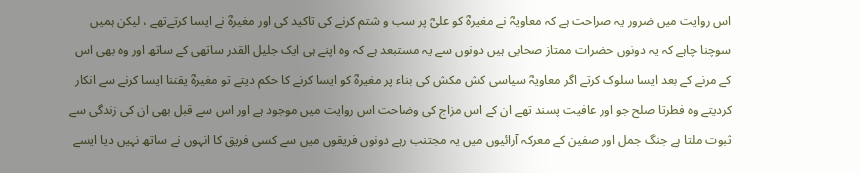اس روایت میں ضرور یہ صراحت ہے کہ معاویہؓ نے مغیرہؓ کو علیؓ پر سب و شتم کرنے کی تاکید کی اور مغیرہؓ نے ایسا کرتےتھے ، لیکن ہمیں سوچنا چاہے کہ یہ دونوں حضرات ممتاز صحابی ہیں دونوں سے یہ مستبعد ہے کہ وہ اپنے ہی ایک جلیل القدر ساتھی کے ساتھ اور وہ بھی اس کے مرنے کے بعد ایسا سلوک کرتے اگر معاویہؓ سیاسی کش مکش کی بناء پر مغیرہؓ کو ایسا کرنے کا حکم دیتے تو مغیرہؓ یقننا ایسا کرنے سے انکار کردیتے وہ فطرتا صلح جو اور عافیت پسند تھے ان کے اس مزاج کی وضاحت اس روایت میں موجود ہے اور اس سے قبل بھی ان کی زندگی سے ثبوت ملتا ہے جنگ جمل اور صفین کے معرکہ آرائیوں میں یہ مجتنب رہے دونوں فریقوں میں سے کسی فریق کا انہوں نے ساتھ نہیں دیا ایسے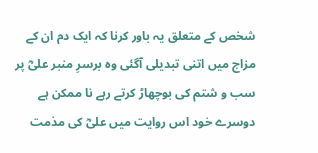شخص کے متعلق یہ باور کرنا کہ ایک دم ان کے مزاج میں اتنی تبدیلی آگئی وہ برسرِ منبر علیؓ پر سب و شتم کی بوچھاڑ کرتے رہے نا ممکن ہے
دوسرے خود اس روایت میں علیؓ کی مذمت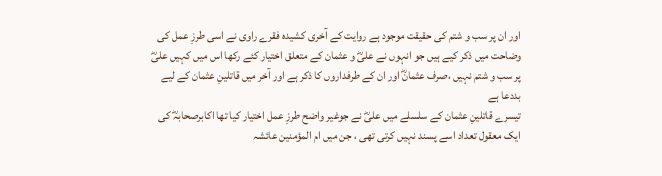اور ان پر سب و شتم کی حقیقت موجود ہے روایت کے آخری کشیدہ فقرے راوی نے اسی طرزِ عمل کی وضاحت میں ذکر کیے ہیں جو انہوں نے علیؓ و عثمان کے متعلق اختیار کئے رکھا اس میں کہیں علیؓ پر سب و شتم نہیں ،صرف عثمانؓ اور ان کے طرفداروں کا ذکر ہے اور آخر میں قاتلینِ عثمان کے لیے بددعا ہے
تیسرے قاتلینِ عثمان کے سلسلے میں علیؓ نے جوغیر واضح طرزِ عمل اختیار کیا تھا اکابرصحابہؓ کی ایک معقول تعداد اسے پسند نہیں کرتی تھی ، جن میں ام المؤمنین عائشہ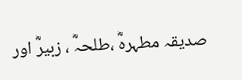صدیقہ مطہرہؓ ،طلحہؓ ، زبیرؓ اور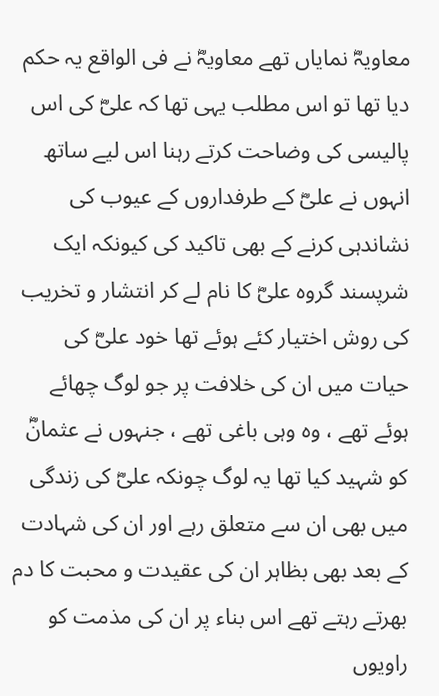معاویہؓ نمایاں تھے معاویہؓ نے فی الواقع یہ حکم دیا تھا تو اس مطلب یہی تھا کہ علیؓ کی اس پالیسی کی وضاحت کرتے رہنا اس لیے ساتھ انہوں نے علیؓ کے طرفداروں کے عیوب کی نشاندہی کرنے کے بھی تاکید کی کیونکہ ایک شرپسند گروہ علیؓ کا نام لے کر انتشار و تخریب کی روش اختیار کئے ہوئے تھا خود علیؓ کی حیات میں ان کی خلافت پر جو لوگ چھائے ہوئے تھے ، وہ وہی باغی تھے ، جنہوں نے عثمانؓ کو شہید کیا تھا یہ لوگ چونکہ علیؓ کی زندگی میں بھی ان سے متعلق رہے اور ان کی شہادت کے بعد بھی بظاہر ان کی عقیدت و محبت کا دم بھرتے رہتے تھے اس بناء پر ان کی مذمت کو راویوں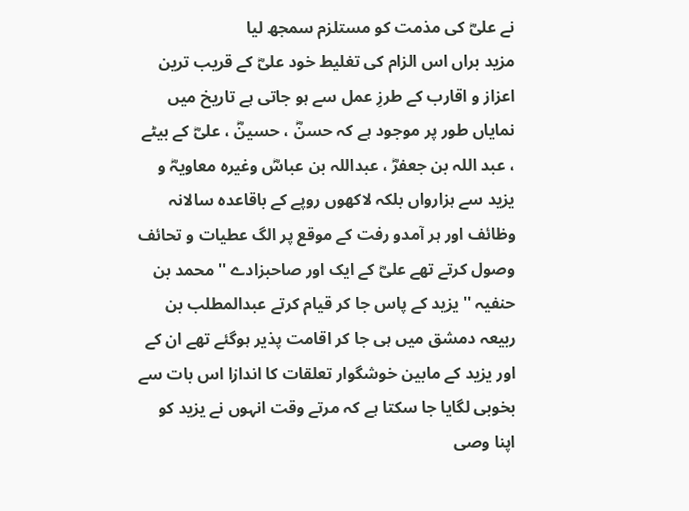نے علیؓ کی مذمت کو مستلزم سمجھ لیا
مزید براں اس الزام کی تغلیط خود علیؓ کے قریب ترین اعزاز و اقارب کے طرزِ عمل سے ہو جاتی ہے تاریخ میں نمایاں طور پر موجود ہے کہ حسنؓ ، حسینؓ ، علیؓ کے بیٹے ، عبد اللہ بن جعفرؓ ، عبداللہ بن عباسؓ وغیرہ معاویہؓ و یزید سے ہزارواں بلکہ لاکھوں روپے کے باقاعدہ سالانہ وظائف اور ہر آمدو رفت کے موقع پر الگ عطیات و تحائف وصول کرتے تھے علیؓ کے ایک اور صاحبزادے '' محمد بن حنفیہ '' یزید کے پاس جا کر قیام کرتے عبدالمطلب بن ربیعہ دمشق میں ہی جا کر اقامت پذیر ہوگئے تھے ان کے اور یزید کے مابین خوشگوار تعلقات کا اندازا اس بات سے بخوبی لگایا جا سکتا ہے کہ مرتے وقت انہوں نے یزید کو اپنا وصی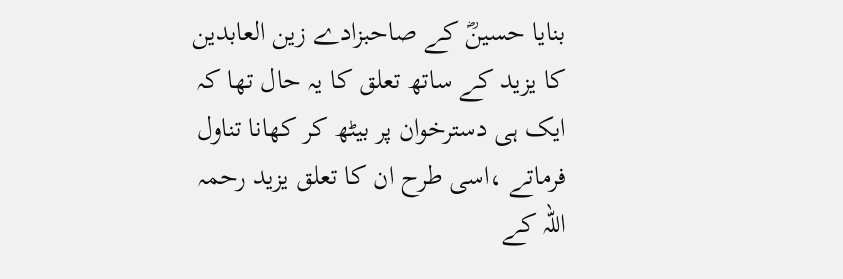بنایا حسینؓ کے صاحبزادے زین العابدین کا یزید کے ساتھ تعلق کا یہ حال تھا کہ ایک ہی دسترخوان پر بیٹھ کر کھانا تناول فرماتے ،اسی طرح ان کا تعلق یزید رحمہ اللہ کے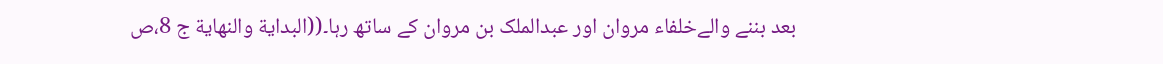بعد بننے والےخلفاء مروان اور عبدالملک بن مروان کے ساتھ رہا۔((البداية والنهاية ج 8،ص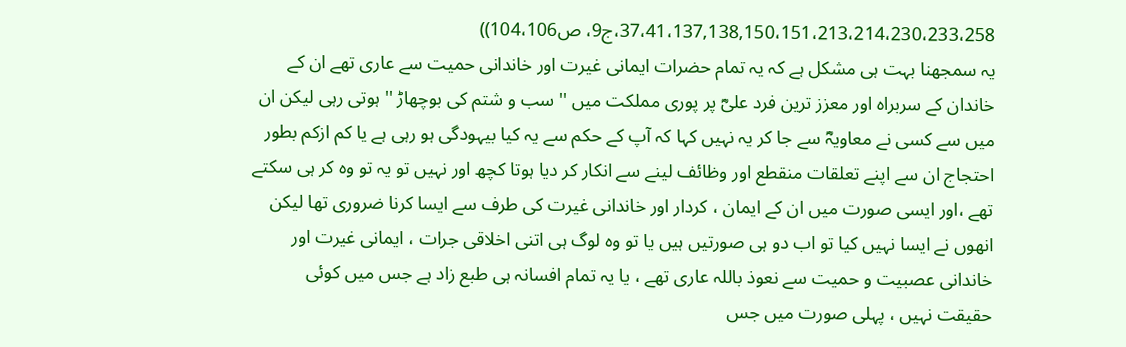37،41،137,138,150،151،213،214،230،233،258،ج9، ص104،106))
یہ سمجھنا بہت ہی مشکل ہے کہ یہ تمام حضرات ایمانی غیرت اور خاندانی حمیت سے عاری تھے ان کے خاندان کے سربراہ اور معزز ترین فرد علیؓ پر پوری مملکت میں '' سب و شتم کی بوچھاڑ '' ہوتی رہی لیکن ان میں سے کسی نے معاویہؓ سے جا کر یہ نہیں کہا کہ آپ کے حکم سے یہ کیا بیہودگی ہو رہی ہے یا کم ازکم بطور احتجاج ان سے اپنے تعلقات منقطع اور وظائف لینے سے انکار کر دیا ہوتا کچھ اور نہیں تو یہ تو وہ کر ہی سکتے تھے ،اور ایسی صورت میں ان کے ایمان ، کردار اور خاندانی غیرت کی طرف سے ایسا کرنا ضروری تھا لیکن انھوں نے ایسا نہیں کیا تو اب دو ہی صورتیں ہیں یا تو وہ لوگ ہی اتنی اخلاقی جرات ، ایمانی غیرت اور خاندانی عصبیت و حمیت سے نعوذ باللہ عاری تھے ، یا یہ تمام افسانہ ہی طبع زاد ہے جس میں کوئی حقیقت نہیں ، پہلی صورت میں جس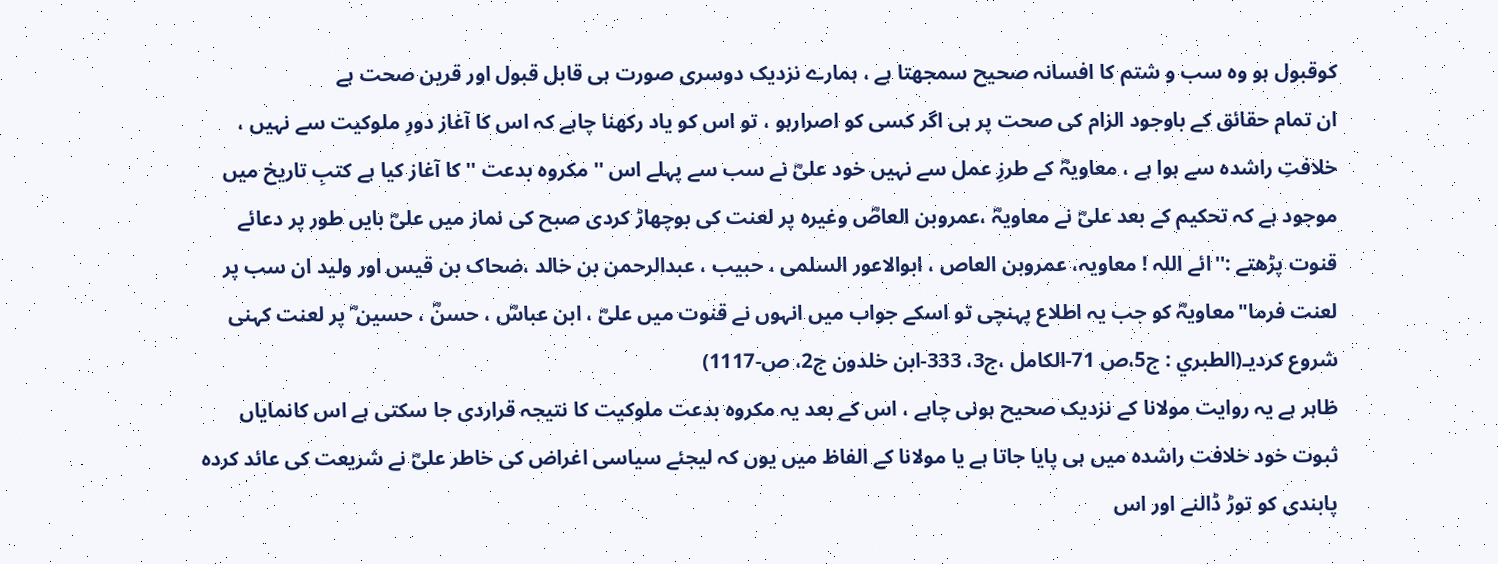کوقبول ہو وہ سب و شتم کا افسانہ صحیح سمجھتا ہے ، ہمارے نزدیک دوسری صورت ہی قابل قبول اور قرین صحت ہے
ان تمام حقائق کے باوجود الزام کی صحت پر ہی اگر کسی کو اصرارہو ، تو اس کو یاد رکھنا چاہے کہ اس کا آغاز دورِ ملوکیت سے نہیں ، خلافتِ راشدہ سے ہوا ہے ، معاویہؓ کے طرزِ عمل سے نہیں خود علیؓ نے سب سے پہلے اس '' مکروہ بدعت '' کا آغاز کیا ہے کتبِ تاریخ میں موجود ہے کہ تحکیم کے بعد علیؓ نے معاویہؓ ،عمروبن العاصؓ وغیرہ پر لعنت کی بوچھاڑ کردی صبح کی نماز میں علیؓ بایں طور پر دعائے قنوت پڑھتے :''ائے اللہ ! معاویہ، عمروبن العاص ، ابوالاعور السلمی ، حبیب ، عبدالرحمن بن خالد ،ضحاک بن قیس اور ولید ان سب پر لعنت فرما"معاویہؓ کو جب یہ اطلاع پہنچی تو اسکے جواب میں انہوں نے قنوت میں علیؓ ، ابن عباسؓ ، حسنؓ ، حسین ؓ پر لعنت کہنی شروع کردیـ(الطبري : ج5،ص 71-الكامل ،ج3، 333-ابن خلدون ج2، ص-1117)
ظاہر ہے یہ روایت مولانا کے نزدیک صحیح ہونی چاہے ، اس کے بعد یہ مکروہ بدعت ملوکیت کا نتیجہ قراردی جا سکتی ہے اس کانمایاں ثبوت خود خلافت راشدہ میں ہی پایا جاتا ہے یا مولانا کے الفاظ میں یوں کہ لیجئے سیاسی اغراض کی خاطر علیؓ نے شریعت کی عائد کردہ پابندی کو توڑ ڈالنے اور اس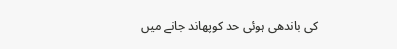کی باندھی ہوئی حد کوپھاند جانے میں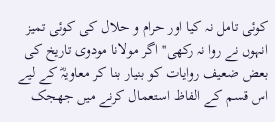کوئی تامل نہ کیا اور حرام و حلال کی کوئی تمیز انہوں نے روا نہ رکھی'' اگر مولانا مودوی تاریخ کی بعض ضعیف روایات کو بنیار بنا کر معاویہؓ کے لیے اس قسم کے الفاظ استعمال کرنے میں جھجک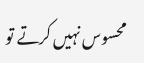محسوس نہیں کرتے تو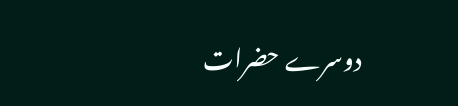دوسرے حضرات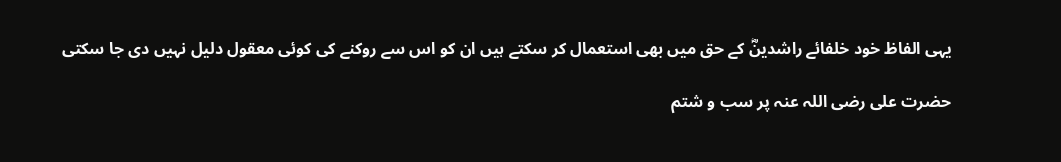یہی الفاظ خود خلفائے راشدینؓ کے حق میں بھی استعمال کر سکتے ہیں ان کو اس سے روکنے کی کوئی معقول دلیل نہیں دی جا سکتی

حضرت علی رضی اللہ عنہ پر سب و شتم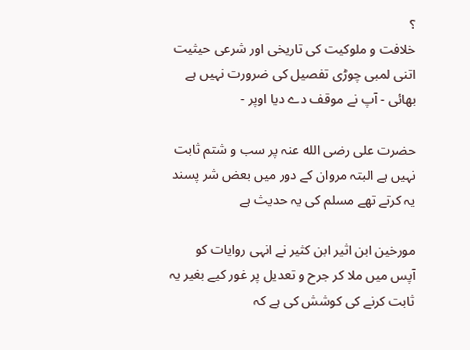؟
خلافت و ملوکیت کی تاریخی اور شرعی حیثیت
اتنی لمبی چوڑی تفصیل کی ضرورت نہیں ہے بھائی - آپ نے موقف دے دیا اوپر -

حضرت علی رضی الله عنہ پر سب و شتم ثابت نہیں ہے البتہ مروان کے دور میں بعض شر پسند یہ کرتے تھے مسلم کی یہ حدیث ہے

مورخین ابن اثیر ابن کثیر نے انہی روایات کو آپس میں ملا کر جرح و تعدیل پر غور کیے بغیر یہ ثابت کرنے کی کوشش کی ہے کہ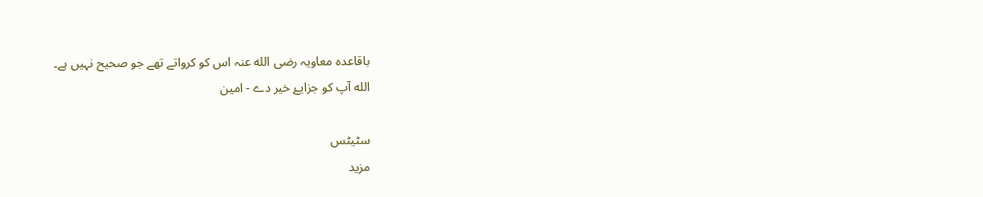باقاعدہ معاویہ رضی الله عنہ اس کو کرواتے تھے جو صحیح نہیں ہے۔
الله آپ کو جزایۓ خیر دے - امین

سٹیٹس
مزید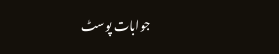جوابات پوسٹ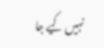نہیں کیے جا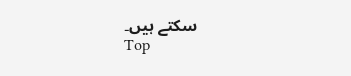سکتے ہیں۔
Top